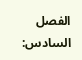الفصل السادس: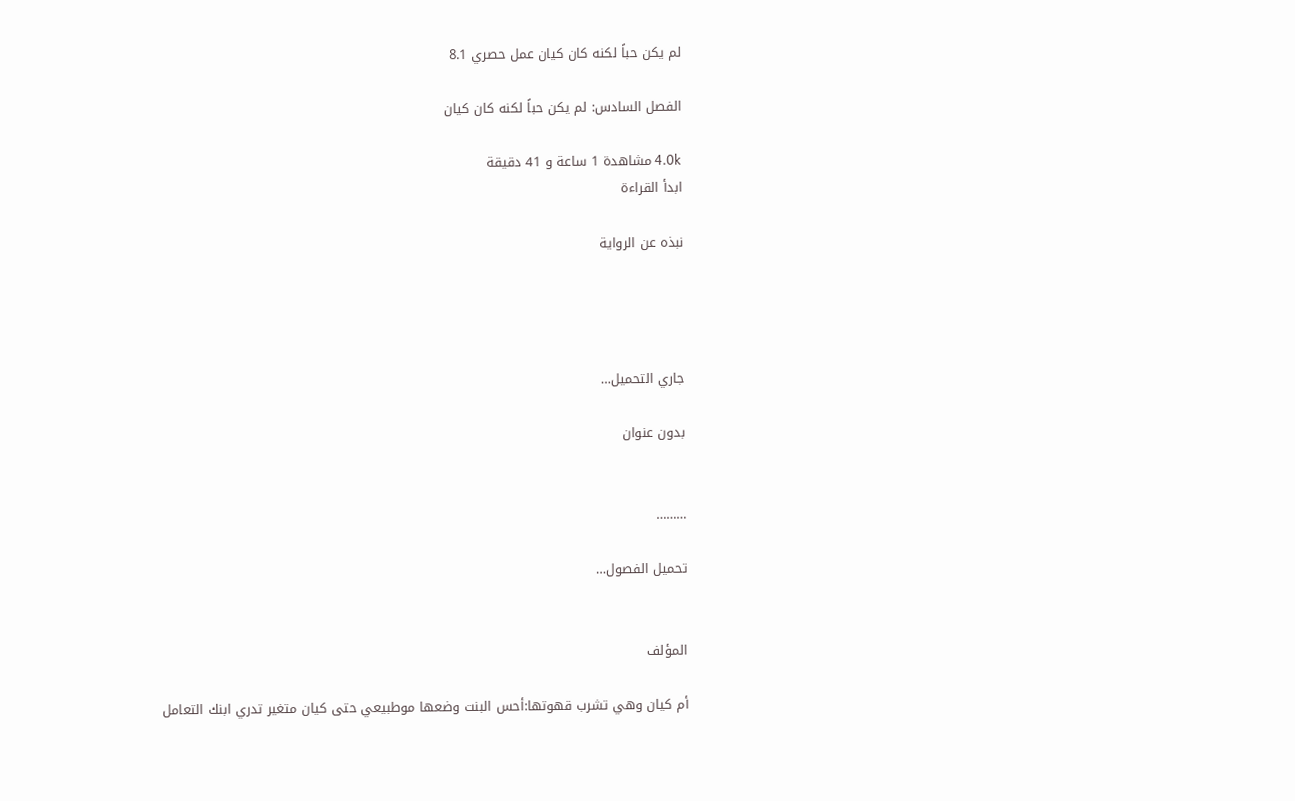لم يكن حباً لكنه كان كيان عمل حصري 8.1

الفصل السادس: لم يكن حباً لكنه كان كيان

4.0k مشاهدة 1 ساعة و 41 دقيقة
ابدأ القراءة

نبذه عن الرواية




جاري التحميل…

بدون عنوان


………

تحميل الفصول…


المؤلف

أم كيان وهي تشرب قهوتها:أحس البنت وضعها موطبيعي حتى كيان متغير تدري ابنك التعامل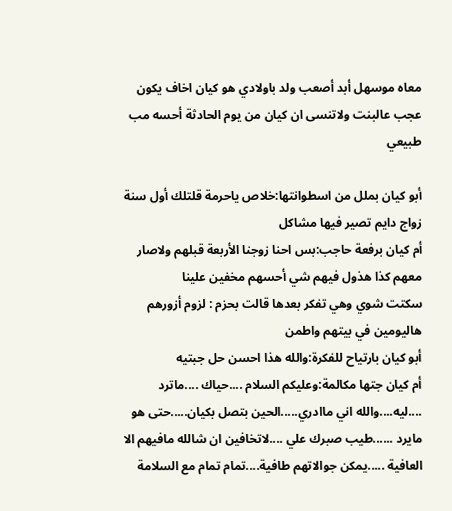معاه موسهل أبد أصعب ولد باولادي هو كيان اخاف يكون عجب عالبنت ولاتنسى ان كيان من يوم الحادثة أحسه مب طبيعي

أبو كيان بملل من اسطوانتها:خلاص ياحرمة قلتلك أول سنة زواج دايم تصير فيها مشاكل
أم كيان برفعة حاجب:بس احنا زوجنا الأربعة قبلهم ولاصار معهم كذا هذول فيهم شي أحسهم مخفين علينا
سكتت شوي وهي تفكر بعدها قالت بحزم : لزوم أزورهم هاليومين في بيتهم واطمن
أبو كيان بارتياح للفكرة:والله هذا احسن حل جبتيه
أم كيان جتها مكالمة:وعليكم السلام ....حياك ....ماترد ....ليه....والله اني ماادري.....الحين بتصل بكيان.....حتى هو مايرد ......طيب صبرك علي ....لاتخافين ان شالله مافيهم الا العافية .....يمكن جوالاتهم طافية....تمام تمام مع السلامة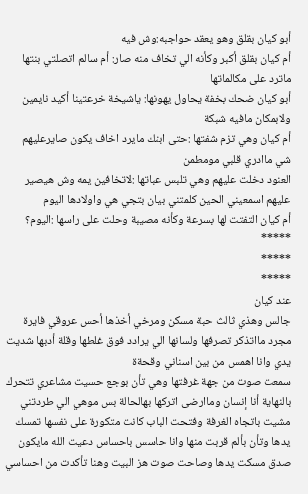أبو كيان بقلق وهو يعقد حواجبه:وش فيه
أم كيان بقلق أكبر وكأنه الي تخاف منه صار: أم سالم اتصلتي بنتها ماترد على مكالماتها
أبو كيان ضحك بخفة يحاول يهونها: ياشيخة خرعتينا أكيد نايمين ولابمكان مافيه شبكة
أم كيان وهي تزم شفتها :حتى ابنك مايرد اخاف يكون صايرعليهم شي ماادري قلبي مومطمن
العنود دخلت عليهم وهي تلبس عباتها :لاتخافين يمه وش هيصير عليهم اسمعيني الحين كلمتني بيان بتجي هي واولادها اليوم
أم كيان التفتت لها بسرعة وكأنه مصيبة وحلت على راسها :اليوم؟
*****
*****
*****
عند كيان
جالس وهذي ثالث حبة مسكن ومرخي أخذها أحس عروقي فايرة مجرد مااتذكر تصرفها ولسانها الي يرادد فوق غلطها وقلة أدبها شديت يدي وانا اهمس من بين اسناني وقحةة
سمعت صوت من جهة غرفتها وهي تأن بوجع حسيت مشاعري تتحرك بالنهاية أنا إنسان وماارضى اتركها بهالحالة بس موهي الي طردتني مشيت باتجاه الغرفة وفتحت الباب كانت متكورة على نفسها تمسك يدها وتأن بألم قربت منها وانا حاسس باحساس دعيت الله مايكون صدق مسكت يدها وصاحت صوت هز البيت وهنا تأكدت من احساسي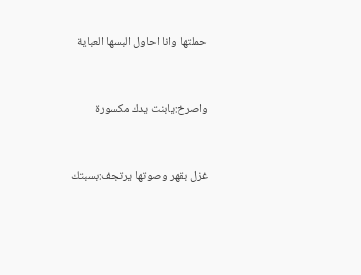حملتها وانا احاول البسها العباية


واصرخ:يابنت يدك مكسورة


غزل بقهر وصوتها يرتجف:بسبتك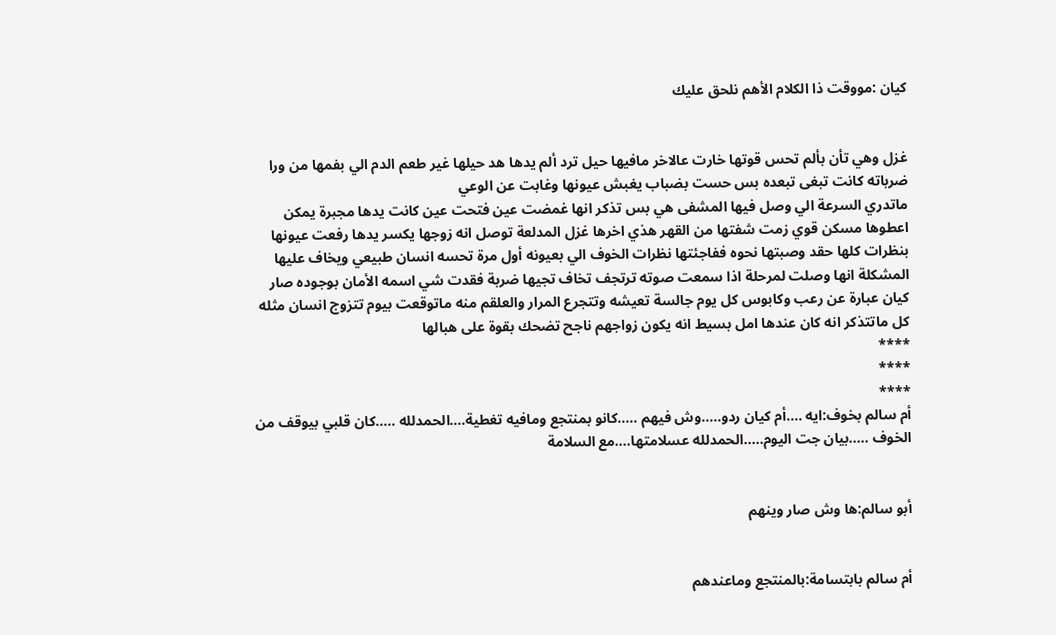كيان :مووقت ذا الكلام الأهم نلحق عليك


غزل وهي تأن بألم تحس قوتها خارت عالاخر مافيها حيل ترد ألم يدها هد حيلها غير طعم الدم الي بفمها من ورا ضرباته كانت تبغى تبعده بس حست بضباب يغبش عيونها وغابت عن الوعي
ماتدري السرعة الي وصل فيها المشفى هي بس تذكر انها غمضت عين فتحت عين كانت يدها مجبرة يمكن اعطوها مسكن قوي زمت شفتها من القهر هذي اخرها غزل المدلعة توصل انه زوجها يكسر يدها رفعت عيونها بنظرات كلها حقد وصبتها نحوه ففاجئتها نظرات الخوف الي بعيونه أول مرة تحسه انسان طبيعي ويخاف عليها
المشكلة انها وصلت لمرحلة اذا سمعت صوته ترتجف تخاف تجيها ضربة فقدت شي اسمه الأمان بوجوده صار كيان عبارة عن رعب وكابوس كل يوم جالسة تعيشه وتتجرع المرار والعلقم منه ماتوقعت بيوم تتزوج انسان مثله كل ماتتذكر انه كان عندها امل بسيط انه يكون زواجهم ناجح تضحك بقوة على هبالها
****
****
****
أم سالم بخوف:ايه ....أم كيان ردو.....وش فيهم .....كانو بمنتجع ومافيه تغطية....الحمدلله .....كان قلبي بيوقف من الخوف .....بيان جت اليوم.....الحمدلله عسلامتها....مع السلامة


أبو سالم:ها وش صار وينهم


أم سالم بابتسامة:بالمنتجع وماعندهم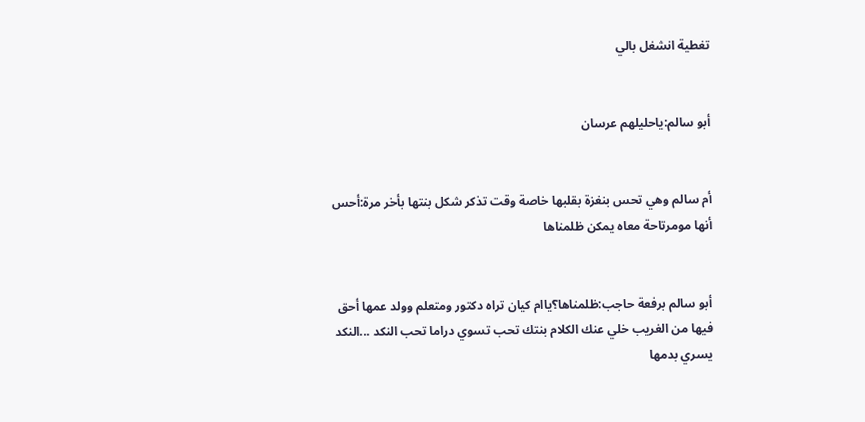تغطية انشغل بالي


أبو سالم:ياحليلهم عرسان


أم سالم وهي تحس بنغزة بقلبها خاصة وقت تذكر شكل بنتها بأخر مرة:أحس أنها مومرتاحة معاه يمكن ظلمناها


أبو سالم برفعة حاجب:ظلمناها؟ياام كيان تراه دكتور ومتعلم وولد عمها أحق فيها من الغريب خلي عنك الكلام بنتك تحب تسوي دراما تحب النكد ...النكد يسري بدمها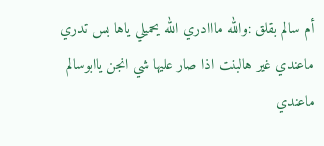أم سالم بقلق :والله مااادري الله يحميلي ياها بس تدري ماعندي غير هالبنت اذا صار عليها شي انجن ياابوسالم ماعندي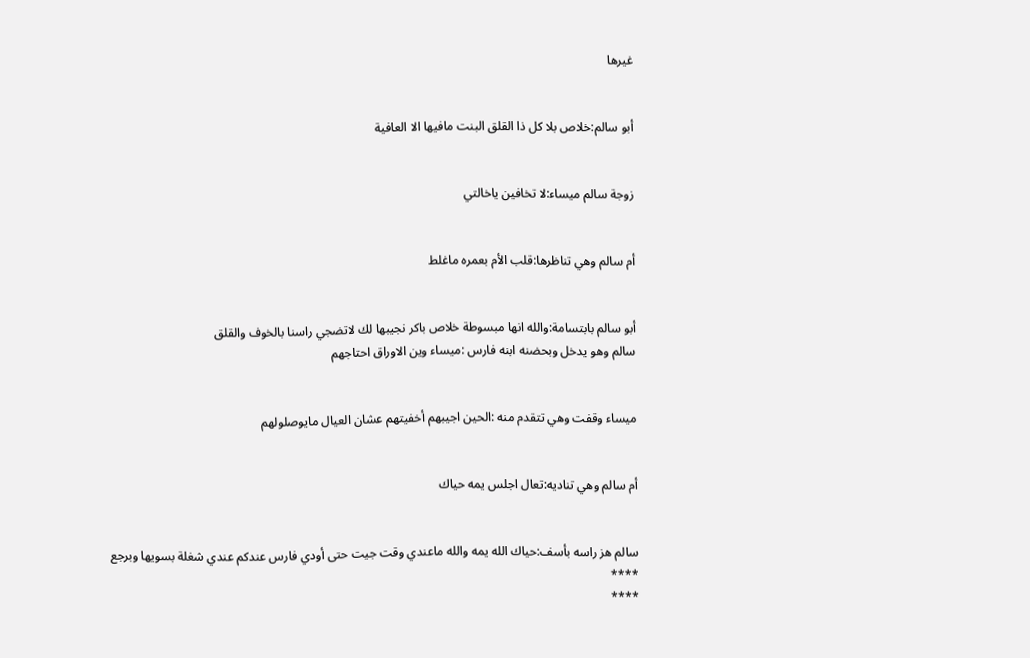غيرها


أبو سالم:خلاص بلا كل ذا القلق البنت مافيها الا العافية


زوجة سالم ميساء:لا تخافين ياخالتي


أم سالم وهي تناظرها:قلب الأم بعمره ماغلط


أبو سالم بابتسامة:والله انها مبسوطة خلاص باكر نجيبها لك لاتضجي راسنا بالخوف والقلق
سالم وهو يدخل وبحضنه ابنه فارس :ميساء وين الاوراق احتاجهم


ميساء وقفت وهي تتقدم منه :الحين اجيبهم أخفيتهم عشان العيال مايوصلولهم


أم سالم وهي تناديه:تعال اجلس يمه حياك


سالم هز راسه بأسف:حياك الله يمه والله ماعندي وقت جيت حتى أودي فارس عندكم عندي شغلة بسويها وبرجع
****
****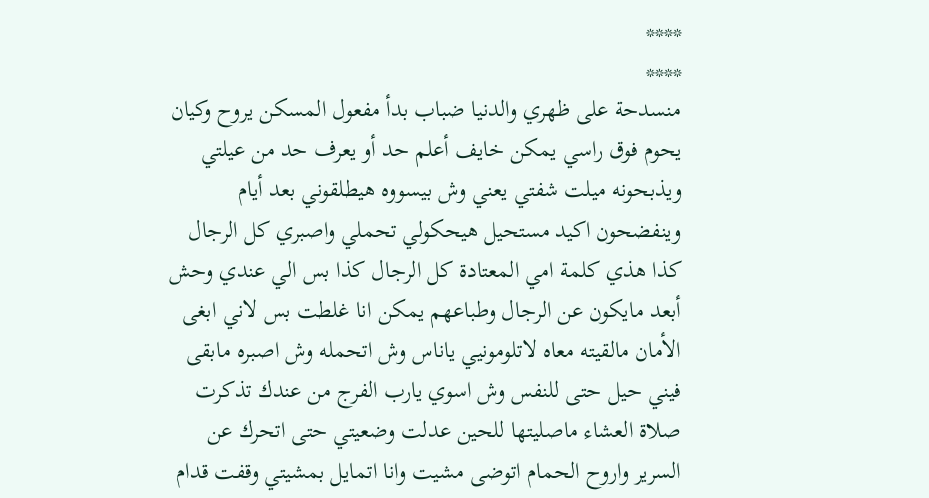****
****
منسدحة على ظهري والدنيا ضباب بدأ مفعول المسكن يروح وكيان يحوم فوق راسي يمكن خايف أعلم حد أو يعرف حد من عيلتي ويذبحونه ميلت شفتي يعني وش بيسووه هيطلقوني بعد أيام وينفضحون اكيد مستحيل هيحكولي تحملي واصبري كل الرجال كذا هذي كلمة امي المعتادة كل الرجال كذا بس الي عندي وحش أبعد مايكون عن الرجال وطباعهم يمكن انا غلطت بس لاني ابغى الأمان مالقيته معاه لاتلومونيي ياناس وش اتحمله وش اصبره مابقى فيني حيل حتى للنفس وش اسوي يارب الفرج من عندك تذكرت صلاة العشاء ماصليتها للحين عدلت وضعيتي حتى اتحرك عن السرير واروح الحمام اتوضى مشيت وانا اتمايل بمشيتي وقفت قدام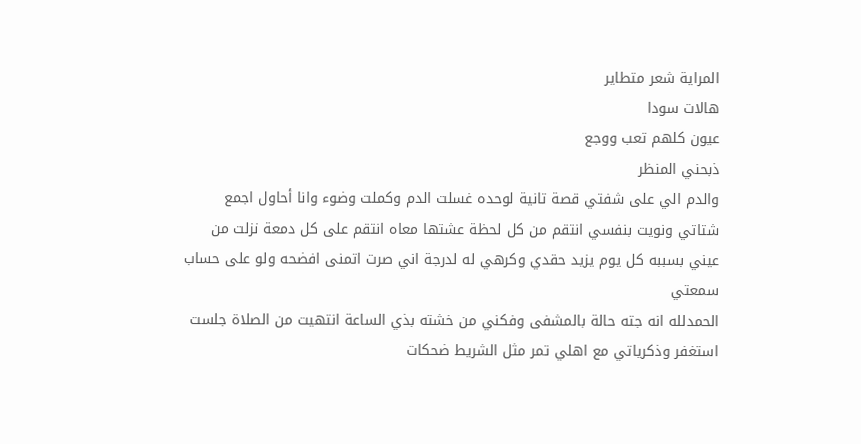المراية شعر متطاير
هالات سودا
عيون كلهم تعب ووجع
ذبحني المنظر
والدم الي على شفتي قصة تانية لوحده غسلت الدم وكملت وضوء وانا أحاول اجمع شتاتي ونويت بنفسي انتقم من كل لحظة عشتها معاه انتقم على كل دمعة نزلت من عيني بسببه كل يوم يزيد حقدي وكرهي له لدرجة اني صرت اتمنى افضحه ولو على حساب سمعتي
الحمدلله انه جته حالة بالمشفى وفكني من خشته بذي الساعة انتهيت من الصلاة جلست استغفر وذكرياتي مع اهلي تمر مثل الشريط ضحكات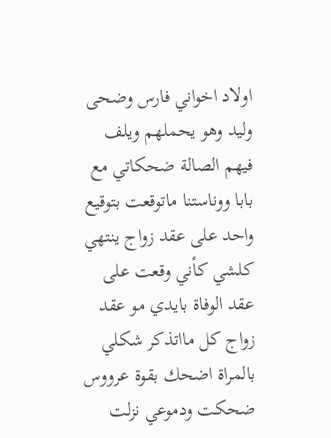اولاد اخواني فارس وضحى وليد وهو يحملهم ويلف فيهم الصالة ضحكاتي مع بابا ووناستنا ماتوقعت بتوقيع واحد على عقد زواج ينتهي كلشي كأني وقعت على عقد الوفاة بايدي مو عقد زواج كل مااتذكر شكلي بالمراة اضحك بقوة عرووس ضحكت ودموعي نزلت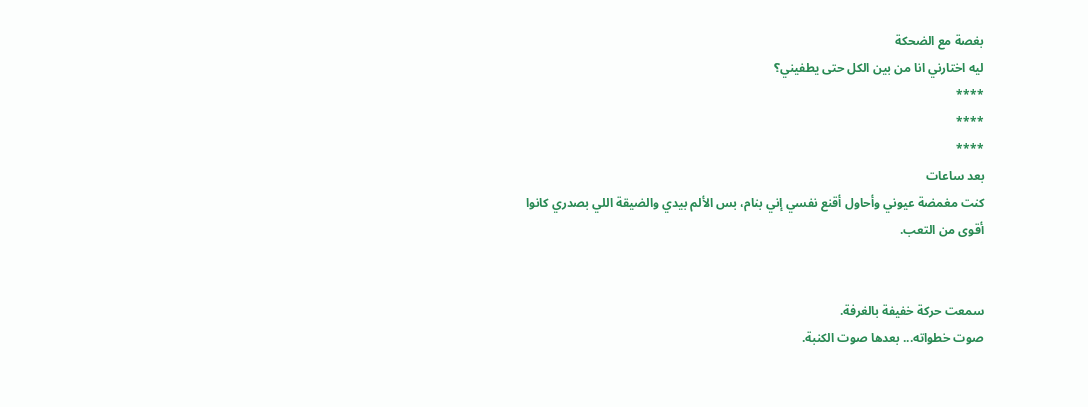بغصة مع الضحكة
ليه اختارني انا من بين الكل حتى يطفيني؟
****
****
****
بعد ساعات
كنت مغمضة عيوني وأحاول أقنع نفسي إني بنام، بس الألم بيدي والضيقة اللي بصدري كانوا أقوى من التعب.


سمعت حركة خفيفة بالغرفة.
صوت خطواته... بعدها صوت الكنبة.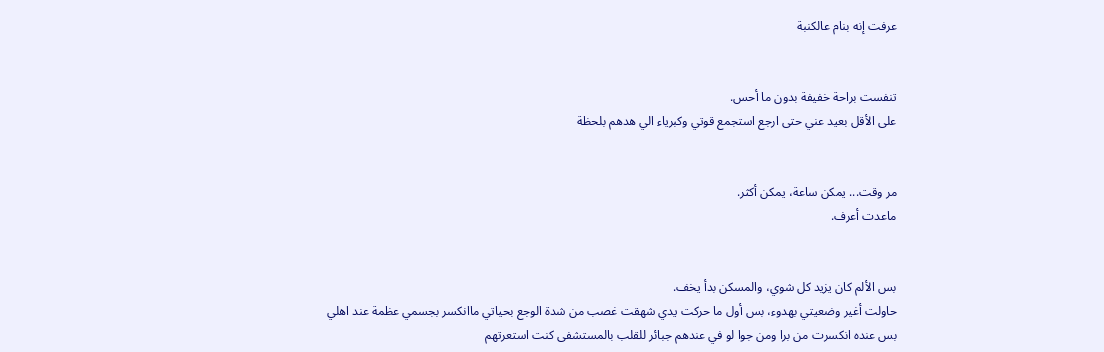عرفت إنه بنام عالكنبة


تنفست براحة خفيفة بدون ما أحس.
على الأقل بعيد عني حتى ارجع استجمع قوتي وكبرياء الي هدهم بلحظة


مر وقت... يمكن ساعة، يمكن أكثر.
ماعدت أعرف.


بس الألم كان يزيد كل شوي، والمسكن بدأ يخف.
حاولت أغير وضعيتي بهدوء، بس أول ما حركت يدي شهقت غصب من شدة الوجع بحياتي ماانكسر بجسمي عظمة عند اهلي بس عنده انكسرت من برا ومن جوا لو في عندهم جبائر للقلب بالمستشفى كنت استعرتهم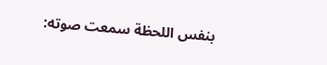بنفس اللحظة سمعت صوته: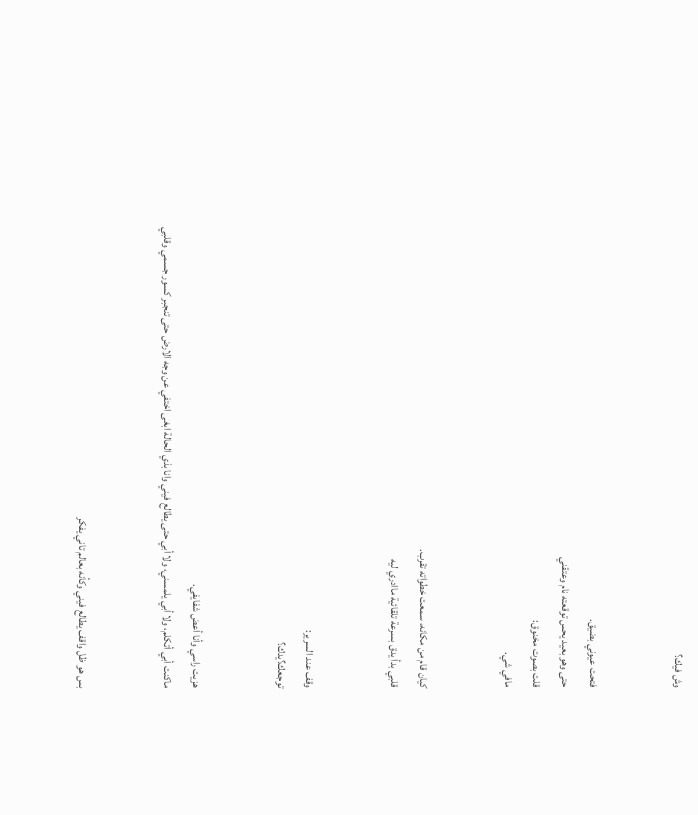وش فيك؟


فتحت عيوني بضيق.
حتى وهو بعيد يحس توقعته نام وعتقني
قلت بصوت مخنوق:
مافي شي.


كيان قام من مكانه، سمعت خطواته تقرب.
قلبي بدأ يدق بسرعة تلقائية ماادري ليه


وقف عند السرير:
توجعك؟يدك؟


هزيت راسي وأنا أعض شفايفي.
ماكنت أبي أتكلم، ولا أبي يلمسني، ولا أبي حتى يطالع فيني وانا بذي الحالة ابغى اختفي عن وجه الارض حتى تنجبر كسور جسمي وقلبي


بس هو ظل واقف يطالع فيني وكأنه بعالم تاني يفكر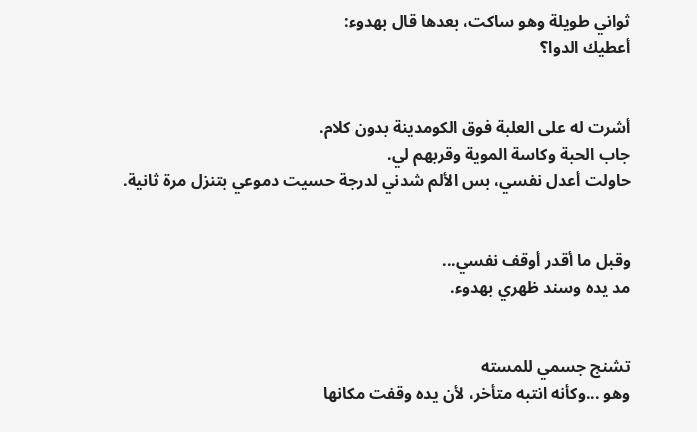ثواني طويلة وهو ساكت، بعدها قال بهدوء:
أعطيك الدوا؟


أشرت له على العلبة فوق الكومدينة بدون كلام.
جاب الحبة وكاسة الموية وقربهم لي.
حاولت أعدل نفسي، بس الألم شدني لدرجة حسيت دموعي بتنزل مرة ثانية.


وقبل ما أقدر أوقف نفسي...
مد يده وسند ظهري بهدوء.


تشنج جسمي للمسته
وهو ...وكأنه انتبه متأخر، لأن يده وقفت مكانها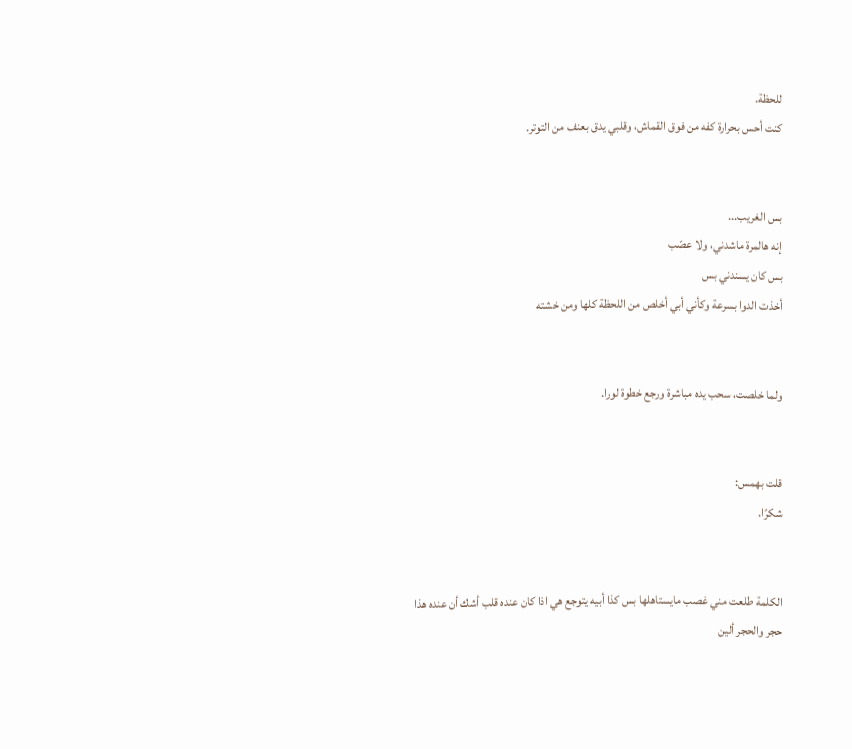للحظة.
كنت أحس بحرارة كفه من فوق القماش، وقلبي يدق بعنف من التوتر.


بس الغريب...
إنه هالمرة ماشدني، ولا عصّب
بس كان يسندني بس
أخذت الدوا بسرعة وكأني أبي أخلص من اللحظة كلها ومن خشته


ولما خلصت، سحب يده مباشرة ورجع خطوة لورا.


قلت بهمس:
شكرًا.


الكلمة طلعت مني غصب مايستاهلها بس كذا أبيه يتوجع هي اذا كان عنده قلب أشك أن عنده هذا حجر والحجر ألين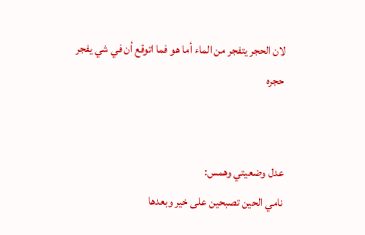لان الحجر يتفجر من الماء أما هو فما اتوقع أن في شي يفجر حجره


عدل وضعيتي وهمس:
نامي الحين تصبحين على خير وبعدها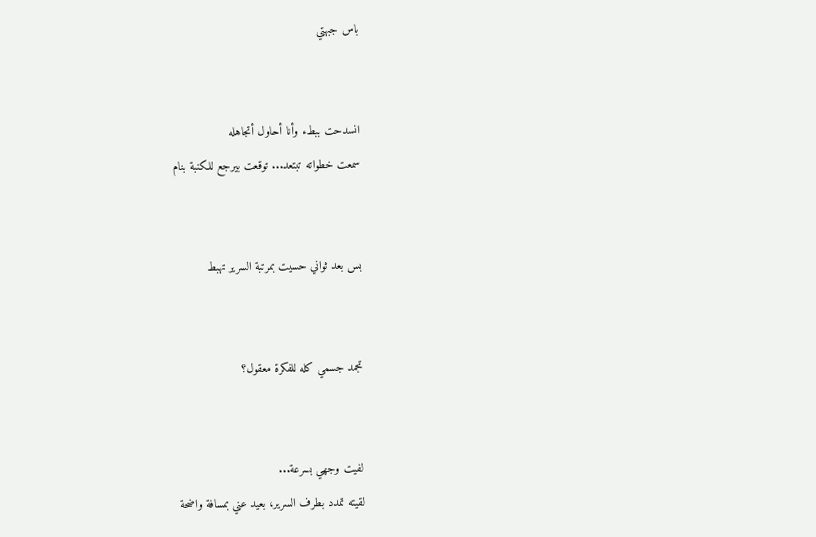باس جبهتي


انسدحت ببطء وأنا أحاول أتجاهله
سمعت خطواته تبتعد... توقعت بيرجع للكنبة بنام


بس بعد ثواني حسيت بمرتبة السرير تهبط


تجمد جسمي كله للفكرة معقول؟


لفيت وجهي بسرعة...
لقيته تمدد بطرف السرير، بعيد عني بمسافة واضحة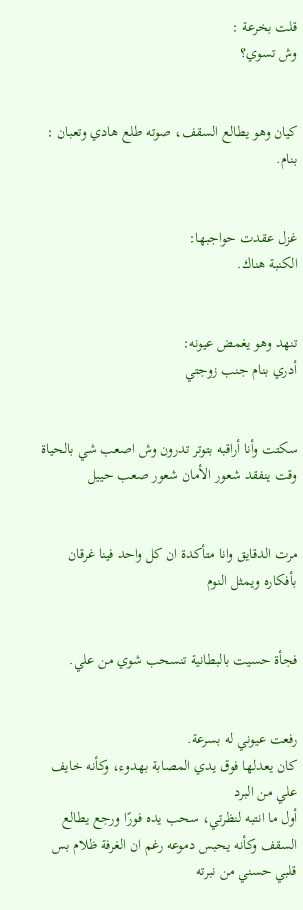قلت بخرعة :
وش تسوي؟


كيان وهو يطالع السقف، صوته طلع هادي وتعبان :
بنام.


غزل عقدت حواجبها:
الكنبة هناك.


تنهد وهو يغمض عيونه:
أدري بنام جنب زوجتي


سكتت وأنا أراقبه بتوتر تدرون وش اصعب شي بالحياة وقت ينفقد شعور الأمان شعور صعب حييل


مرت الدقايق وانا متأكدة ان كل واحد فينا غرقان بأفكاره ويمثل النوم


فجأة حسيت بالبطانية تنسحب شوي من علي.


رفعت عيوني له بسرعة.
كان يعدلها فوق يدي المصابة بهدوء، وكأنه خايف علي من البرد
أول ما انتبه لنظرتي، سحب يده فورًا ورجع يطالع السقف وكأنه يحبس دموعه رغم ان الغرفة ظلام بس قلبي حسني من نبرته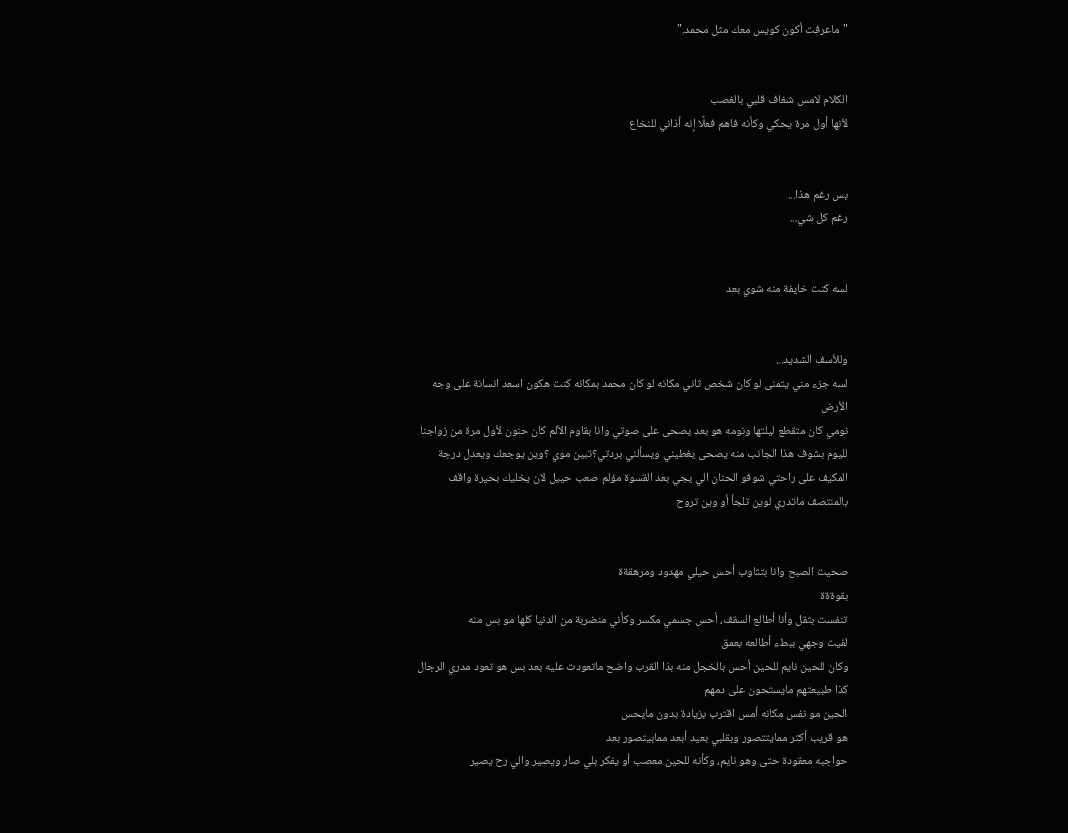"ماعرفت أكون كويس معك مثل محمد."


الكلام لامس شغاف قلبي بالغصب
لأنها أول مرة يحكي وكأنه فاهم فعلًا إنه أذاني للنخاع


بس رغم هذا...
رغم كل شي...


لسه كنت خايفة منه شوي بعد


وللأسف الشديد...
لسه جزء مني يتمنى لو كان شخص ثاني مكانه لو كان محمد بمكانه كنت هكون اسعد انسانة على وجه الأرض
نومي كان متقطع ليلتها ونومه هو بعد يصحى على صوتي وانا بقاوم الألم كان حنون لأول مرة من زواجنا لليوم بشوف هذا الجانب منه يصحى يغطيني ويسألني بردتي؟تبين موي ؟وين يوجعك ويعدل درجة المكيف على راحتي شوفو الحنان الي يجي بعد القسوة مؤلم صعب حييل لان يخليك بحيرة واقف بالمنتصف ماتدري لوين تلجأ أو وين تروح


صحيت الصبح وانا بتثاوب أحس حيلي مهدود ومرهقةة
بقوةةة
تنفست بثقل وأنا أطالع السقف، أحس جسمي مكسر وكأني منضربة من الدنيا كلها مو بس منه
لفيت وجهي ببطء أطالعه بعمق
وكان للحين نايم للحين أحس بالخجل منه بذا القرب واضح ماتعودت عليه بعد بس هو تعود مدري الرجال كذا طبيعتهم مايستحون على دمهم
الحين مو نفس مكانه أمس اقترب بزيادة بدون مايحس
هو قريب أكثر ممايتتصور وبقلبي بعيد أبعد ممابيتصور بعد
حواجبه معقودة حتى وهو نايم، وكأنه للحين معصب أو يفكر بلي صار ويصير والي رح يصير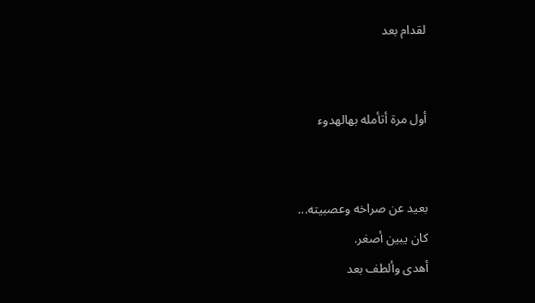لقدام بعد


أول مرة أتأمله بهالهدوء


بعيد عن صراخه وعصبيته...
كان يبين أصغر.
أهدى وألطف بعد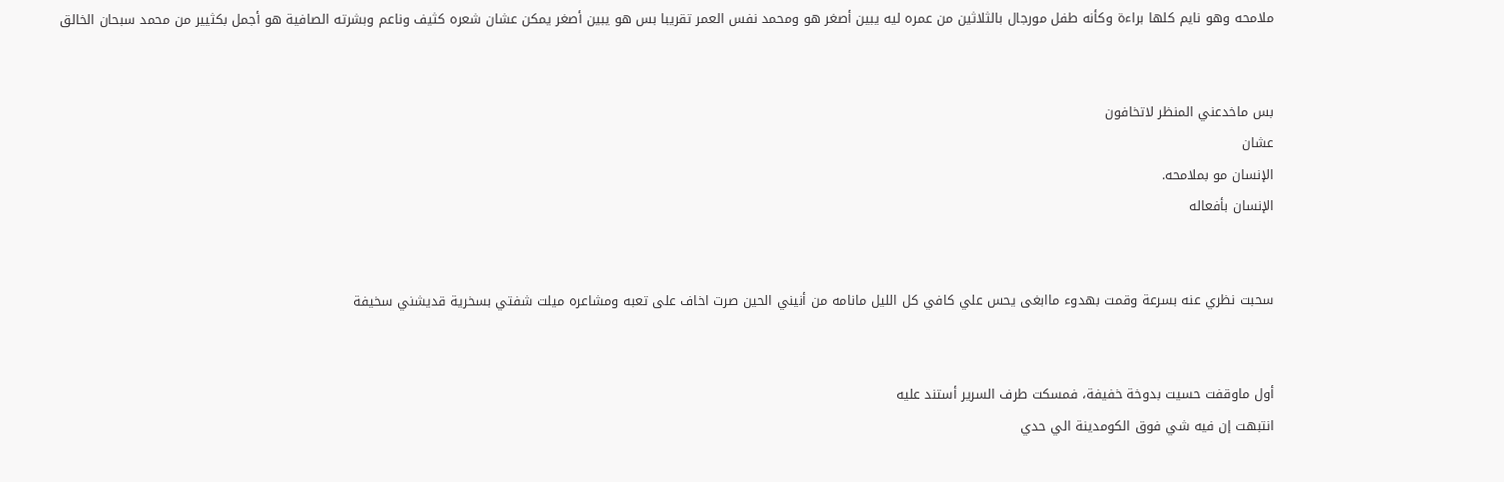ملامحه وهو نايم كلها براءة وكأنه طفل مورجال بالثلاثين من عمره ليه يبين أصغر هو ومحمد نفس العمر تقريبا بس هو يبين أصغر يمكن عشان شعره كثيف وناعم وبشرته الصافية هو أجمل بكثيير من محمد سبحان الخالق


بس ماخدعني المنظر لاتخافون
عشان
الإنسان مو بملامحه.
الإنسان بأفعاله


سحبت نظري عنه بسرعة وقمت بهدوء ماابغى يحس علي كافي كل الليل مانامه من أنيني الحين صرت اخاف على تعبه ومشاعره ميلت شفتي بسخرية قديشني سخيفة


أول ماوقفت حسيت بدوخة خفيفة، فمسكت طرف السرير أستند عليه
انتبهت إن فيه شي فوق الكومدينة الي حدي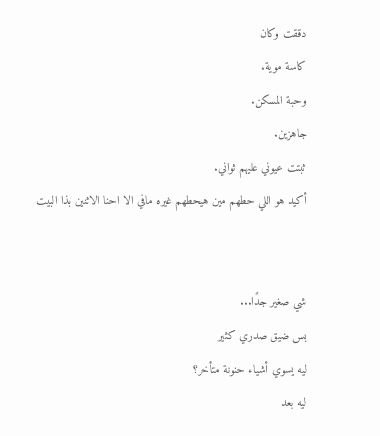دققت وكان
كاسة موية.
وحبة المسكن.
جاهزين.
ثبتت عيوني عليهم ثواني.
أكيد هو اللي حطهم مين هيحطهم غيره مافي الا احنا الاثنين بذا البيت


شي صغير جدًا...
بس ضيق صدري كثير
ليه يسوي أشياء حنونة متأخر؟
ليه بعد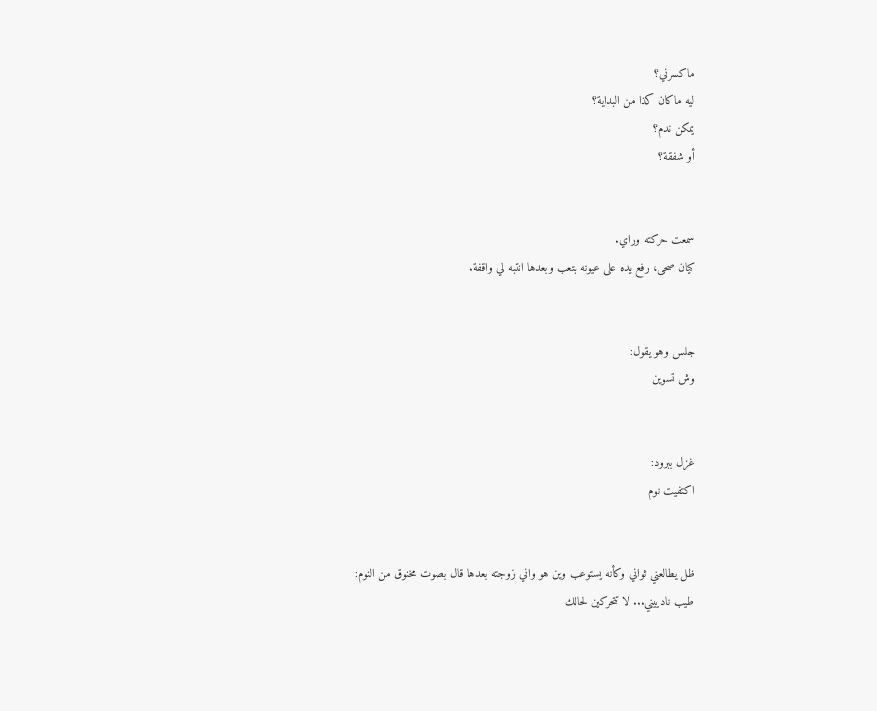ماكسرني؟
ليه ماكان كذا من البداية؟
يمكن ندم؟
أو شفقة؟


سمعت حركته وراي.
كيان صحى، رفع يده على عيونه بتعب وبعدها انتبه لي واقفة.


جلس وهو يقول:
وش تسوين


غزل ببرود:
اكتفيت نوم


ظل يطالعني ثواني وكأنه يستوعب وين هو واني زوجته بعدها قال بصوت مخنوق من النوم:
طيب نادييني... لا تتحركين لحالك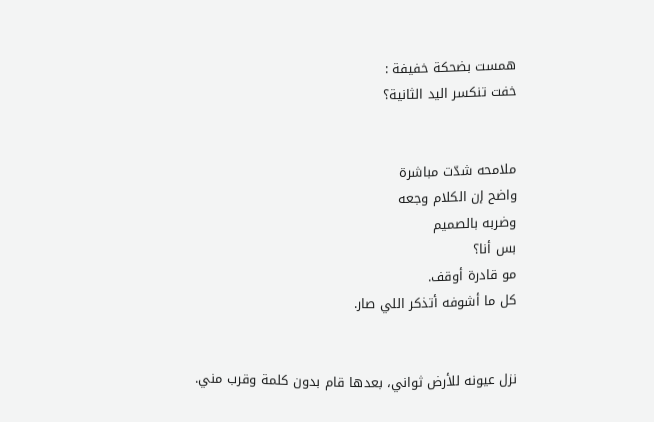همست بضحكة خفيفة :
خفت تنكسر اليد الثانية؟


ملامحه شدّت مباشرة
واضح إن الكلام وجعه
وضربه بالصميم
بس أنا؟
مو قادرة أوقف.
كل ما أشوفه أتذكر اللي صار.


نزل عيونه للأرض ثواني، بعدها قام بدون كلمة وقرب مني.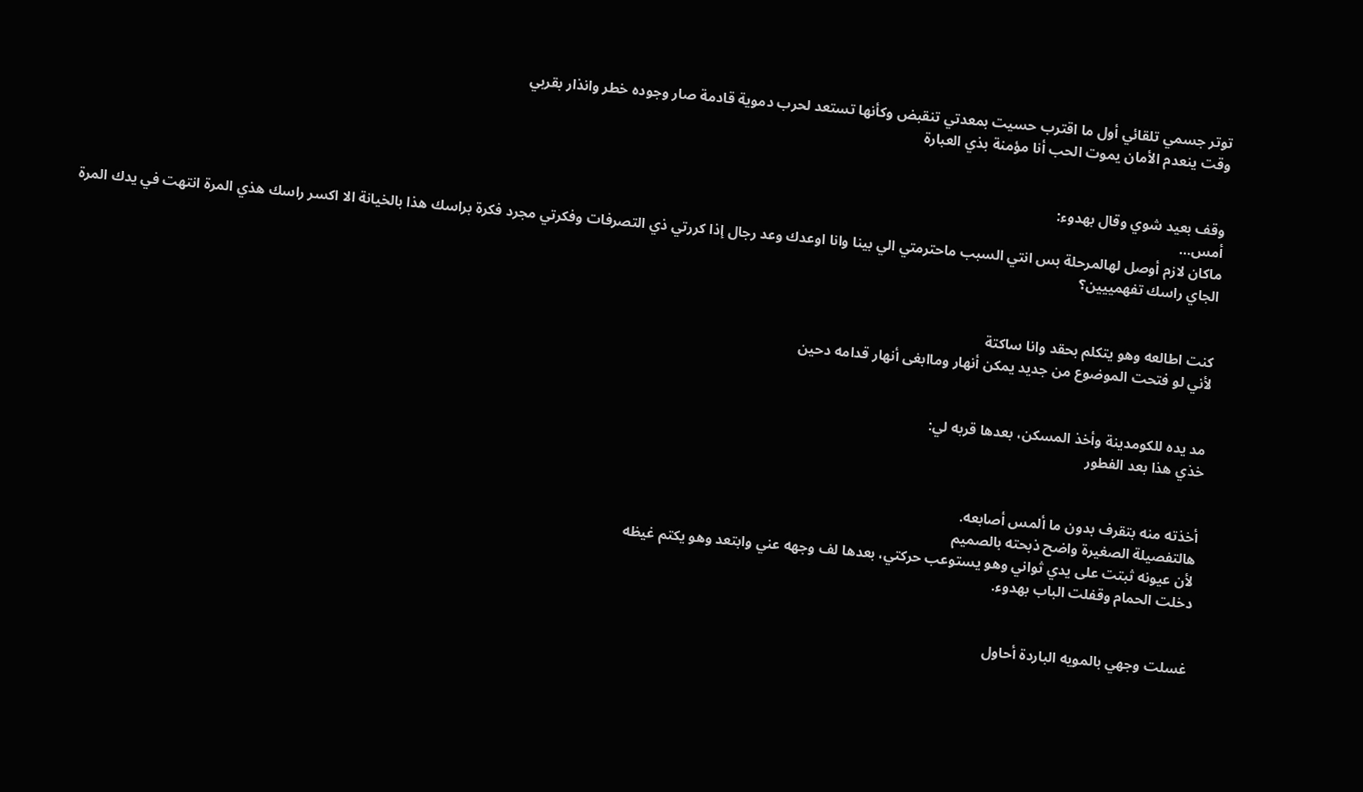توتر جسمي تلقائي أول ما اقترب حسيت بمعدتي تنقبض وكأنها تستعد لحرب دموية قادمة صار وجوده خطر وانذار بقربي
وقت ينعدم الأمان يموت الحب أنا مؤمنة بذي العبارة


وقف بعيد شوي وقال بهدوء:
أمس...
ماكان لازم أوصل لهالمرحلة بس انتي السبب ماحترمتي الي بينا وانا اوعدك وعد رجال إذا كررتي ذي التصرفات وفكرتي مجرد فكرة براسك هذا بالخيانة الا اكسر راسك هذي المرة انتهت في يدك المرة الجاي راسك تفهمييين؟


كنت اطالعه وهو يتكلم بحقد وانا ساكتة
لأني لو فتحت الموضوع من جديد يمكن أنهار وماابغى أنهار قدامه دحين


مد يده للكومدينة وأخذ المسكن، بعدها قربه لي:
خذي هذا بعد الفطور


أخذته منه بتقرف بدون ما ألمس أصابعه.
هالتفصيلة الصغيرة واضح ذبحته بالصميم
لأن عيونه ثبتت على يدي ثواني وهو يستوعب حركتي، بعدها لف وجهه عني وابتعد وهو يكتم غيظه
دخلت الحمام وقفلت الباب بهدوء.


غسلت وجهي بالمويه الباردة أحاول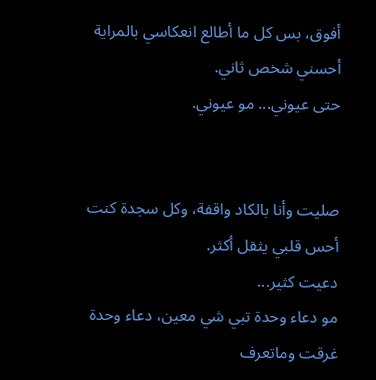أفوق، بس كل ما أطالع انعكاسي بالمراية أحسني شخص ثاني.
حتى عيوني... مو عيوني.


صليت وأنا بالكاد واقفة، وكل سجدة كنت أحس قلبي يثقل أكثر.
دعيت كثير...
مو دعاء وحدة تبي شي معين، دعاء وحدة غرقت وماتعرف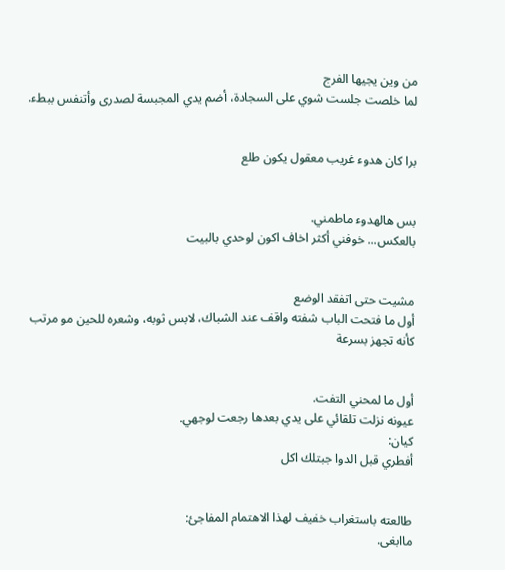من وين يجيها الفرج
لما خلصت جلست شوي على السجادة، أضم يدي المجبسة لصدرى وأتنفس ببطء.


برا كان هدوء غريب معقول يكون طلع


بس هالهدوء ماطمني.
بالعكس... خوفني أكثر اخاف اكون لوحدي بالبيت


مشيت حتى اتفقد الوضع
أول ما فتحت الباب شفته واقف عند الشباك، لابس ثوبه، وشعره للحين مو مرتب كأنه تجهز بسرعة


أول ما لمحني التفت.
عيونه نزلت تلقائي على يدي بعدها رجعت لوجهي.
كيان:
أفطري قبل الدوا جبتلك اكل


طالعته باستغراب خفيف لهذا الاهتمام المفاجئ:
ماابغى.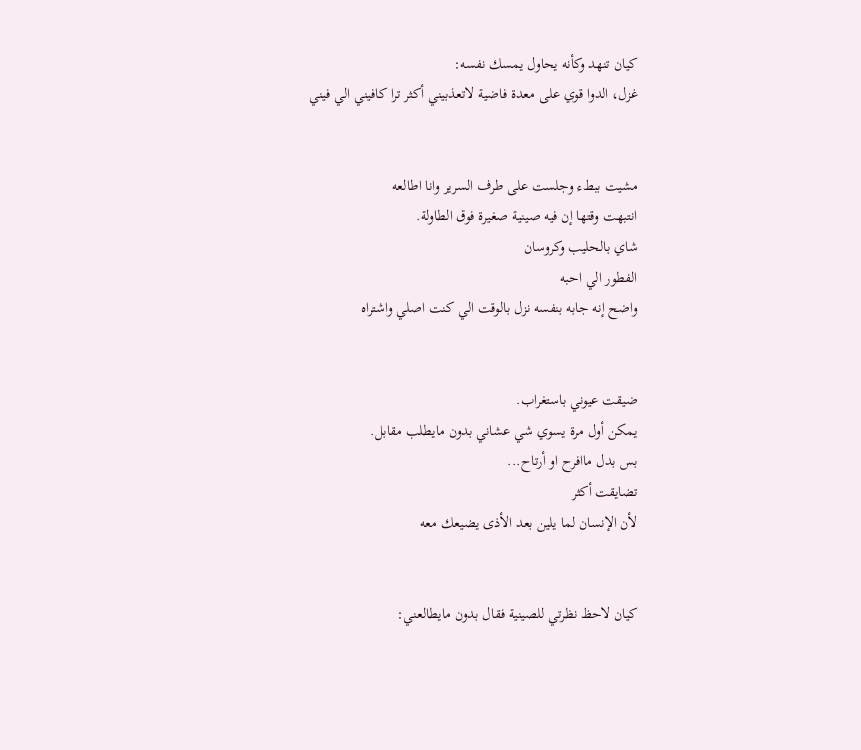كيان تنهد وكأنه يحاول يمسك نفسه:
غزل، الدوا قوي على معدة فاضية لاتعذبيني أكثر ترا كافيني الي فيني


مشيت ببطء وجلست على طرف السرير وانا اطالعه
انتبهت وقتها إن فيه صينية صغيرة فوق الطاولة.
شاي بالحليب وكروسان
الفطور الي احبه
واضح إنه جابه بنفسه نزل بالوقت الي كنت اصلي واشتراه


ضيقت عيوني باستغراب.
يمكن أول مرة يسوي شي عشاني بدون مايطلب مقابل.
بس بدل ماافرح او أرتاح...
تضايقت أكثر
لأن الإنسان لما يلين بعد الأذى يضيعك معه


كيان لاحظ نظرتي للصينية فقال بدون مايطالعني: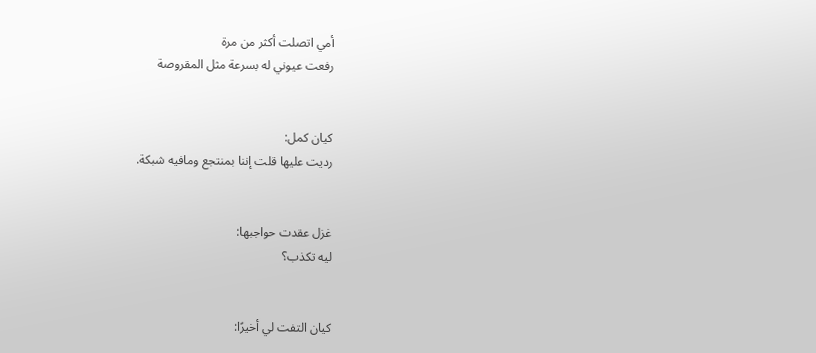أمي اتصلت أكثر من مرة
رفعت عيوني له بسرعة مثل المقروصة


كيان كمل:
رديت عليها قلت إننا بمنتجع ومافيه شبكة.


غزل عقدت حواجبها:
ليه تكذب؟


كيان التفت لي أخيرًا: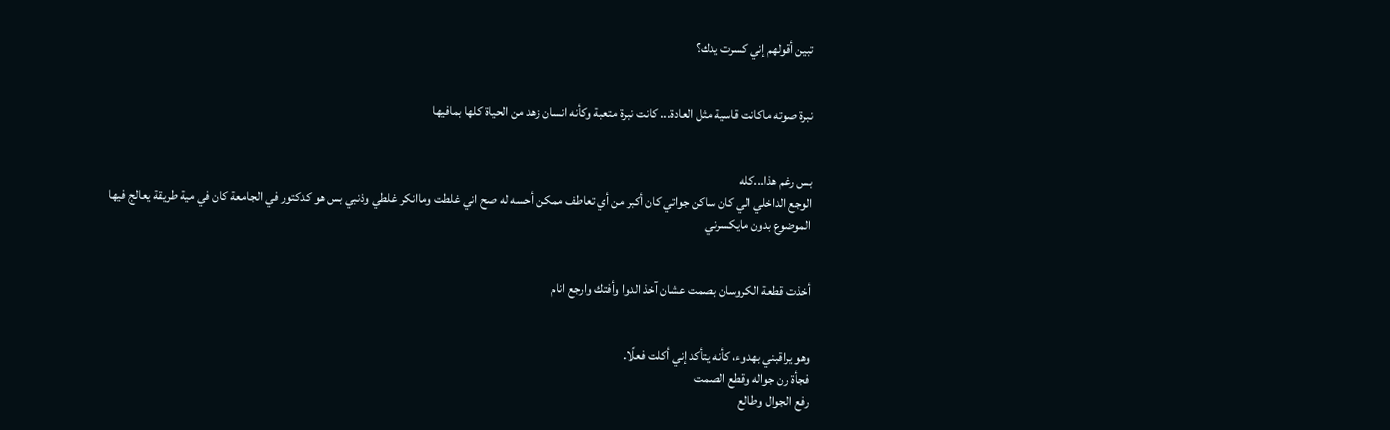تبين أقولهم إني كسرت يدك؟


نبرة صوته ماكانت قاسية مثل العادة... كانت نبرة متعبة وكأنه انسان زهد من الحياة كلها بمافيها


بس رغم هذا...كله
الوجع الداخلي الي كان ساكن جواتي كان أكبر من أي تعاطف ممكن أحسه له صح اني غلطت وماانكر غلطي وذنبي بس هو كدكتور في الجامعة كان في مية طريقة يعالج فيها الموضوع بدون مايكسرني


أخذت قطعة الكروسان بصمت عشان آخذ الدوا وأفتك وارجع انام


وهو يراقبني بهدوء، كأنه يتأكد إني أكلت فعلًا.
فجأة رن جواله وقطع الصمت
رفع الجوال وطالع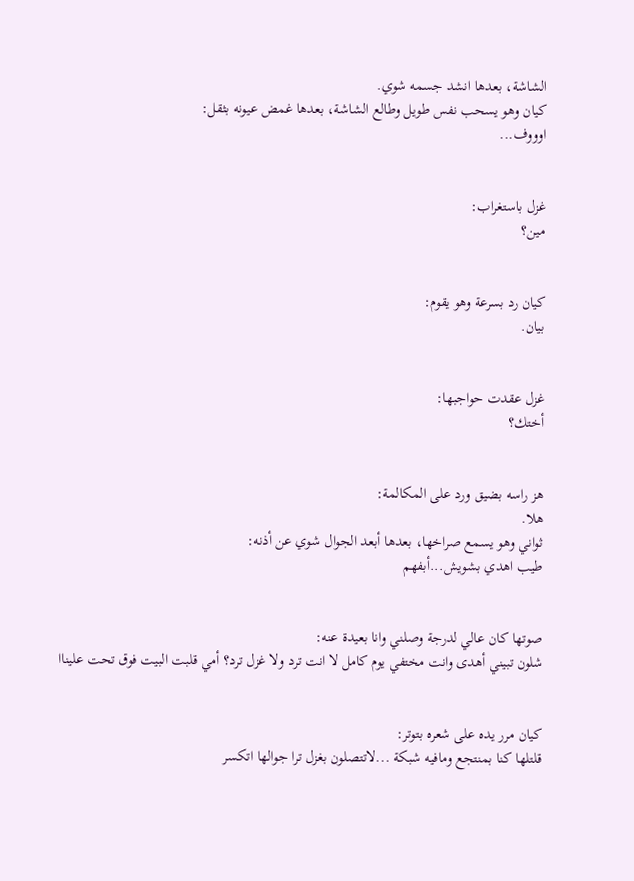الشاشة، بعدها انشد جسمه شوي.
كيان وهو يسحب نفس طويل وطالع الشاشة، بعدها غمض عيونه بثقل:
اوووف...


غزل باستغراب:
مين؟


كيان رد بسرعة وهو يقوم:
بيان.


غزل عقدت حواجبها:
أختك؟


هز راسه بضيق ورد على المكالمة:
هلا.
ثواني وهو يسمع صراخها، بعدها أبعد الجوال شوي عن أذنه:
طيب اهدي بشويش...أبفهم


صوتها كان عالي لدرجة وصلني وانا بعيدة عنه:
شلون تبيني أهدى وانت مختفي يوم كامل لا انت ترد ولا غزل ترد؟ أمي قلبت البيت فوق تحت عليناا


كيان مرر يده على شعره بتوتر:
قلتلها كنا بمنتجع ومافيه شبكة ...لاتتصلون بغزل ترا جوالها اتكسر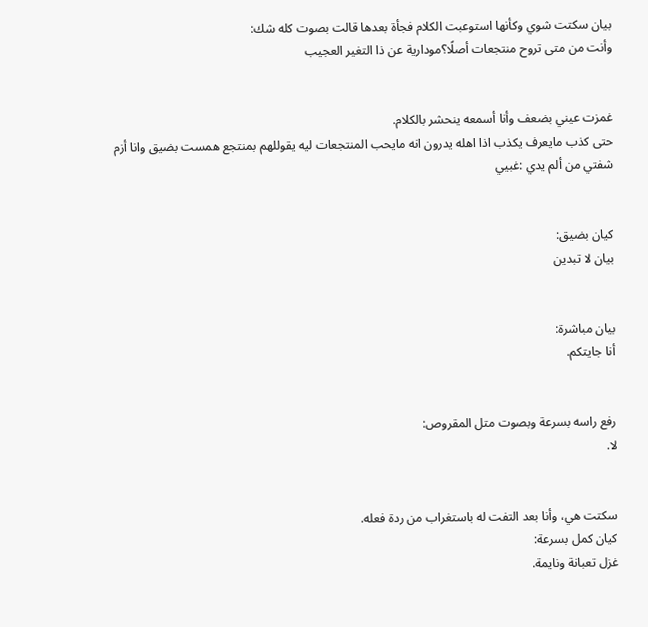بيان سكتت شوي وكأنها استوعبت الكلام فجأة بعدها قالت بصوت كله شك:
وأنت من متى تروح منتجعات أصلًا؟مودارية عن ذا التغير العجيب


غمزت عيني بضعف وأنا أسمعه ينحشر بالكلام.
حتى كذب مايعرف يكذب اذا اهله يدرون انه مايحب المنتجعات ليه يقوللهم بمنتجع همست بضيق وانا أزم شفتي من ألم يدي :غبيي


كيان بضيق:
بيان لا تبدين


بيان مباشرة:
أنا جايتكم.


رفع راسه بسرعة وبصوت متل المقروص:
لا.


سكتت هي، وأنا بعد التفت له باستغراب من ردة فعله.
كيان كمل بسرعة:
غزل تعبانة ونايمة.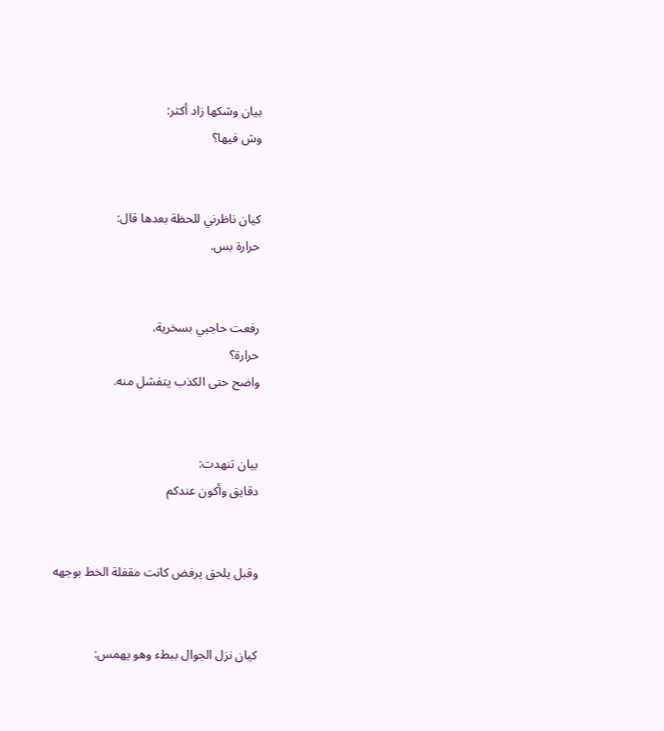بيان وشكها زاد أكثر:
وش فيها؟


كيان ناظرني للحظة بعدها قال:
حرارة بس.


رفعت حاجبي بسخرية.
حرارة؟
واضح حتى الكذب يتفشل منه.


بيان تنهدت:
دقايق وأكون عندكم


وقبل يلحق يرفض كانت مقفلة الخط بوجهه


كيان نزل الجوال ببطء وهو يهمس: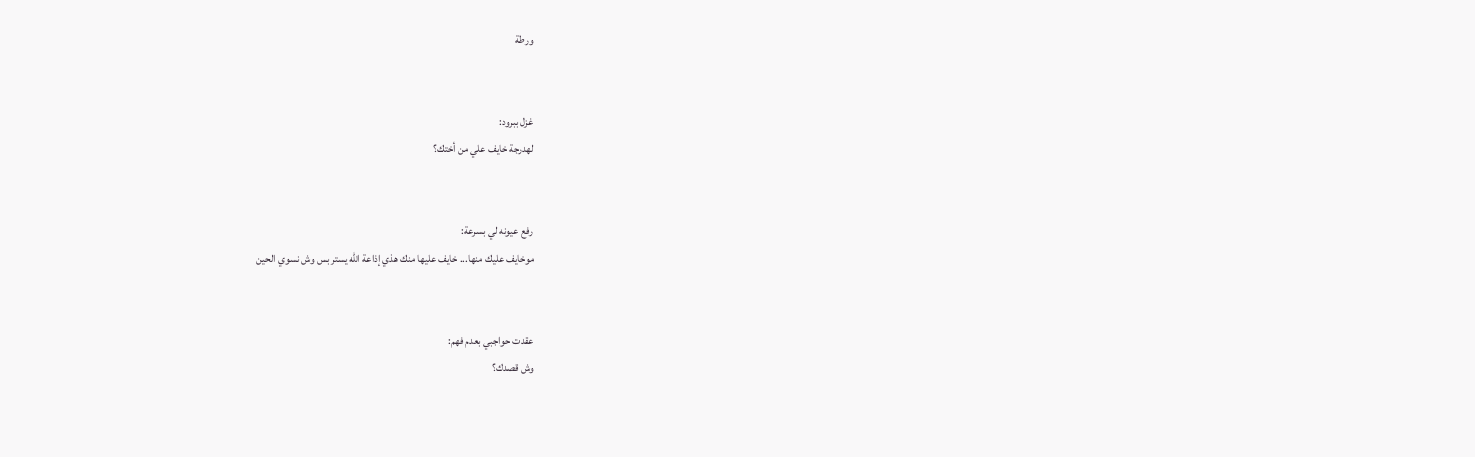ورطة


غزل ببرود:
لهدرجة خايف علي من أختك؟


رفع عيونه لي بسرعة:
موخايف عليك منها... خايف عليها منك هذي إذاعة الله يستر بس وش نسوي الحين


عقدت حواجبي بعدم فهم:
وش قصدك؟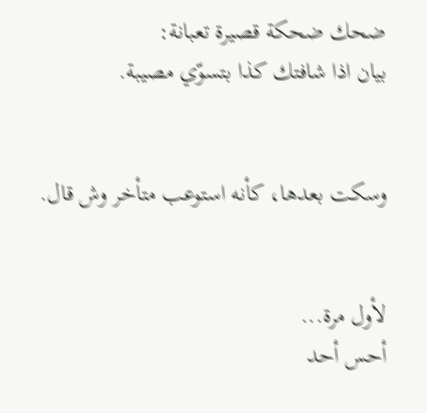ضحك ضحكة قصيرة تعبانة:
بيان اذا شافتك كذا بتسوّي مصيبة.


وسكت بعدها، كأنه استوعب متأخر وش قال.


لأول مرة...
أحس أحد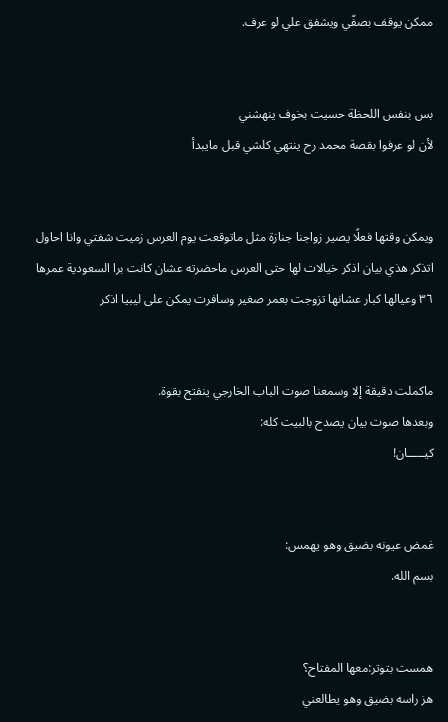ممكن يوقف بصفّي ويشفق علي لو عرف.


بس بنفس اللحظة حسيت بخوف ينهشني
لأن لو عرفوا بقصة محمد رح ينتهي كلشي قبل مايبدأ


ويمكن وقتها فعلًا يصير زواجنا جنازة مثل ماتوقعت يوم العرس زميت شفتي وانا احاول اتذكر هذي بيان اذكر خيالات لها حتى العرس ماحضرته عشان كانت برا السعودية عمرها ٣٦ وعيالها كبار عشانها تزوجت بعمر صغير وسافرت يمكن على ليبيا اذكر


ماكملت دقيقة إلا وسمعنا صوت الباب الخارجي ينفتح بقوة.
وبعدها صوت بيان يصدح بالبيت كله:
كيـــــان!


غمض عيونه بضيق وهو يهمس:
بسم الله.


همست بتوتر:معها المفتاح؟
هز راسه بضيق وهو يطالعني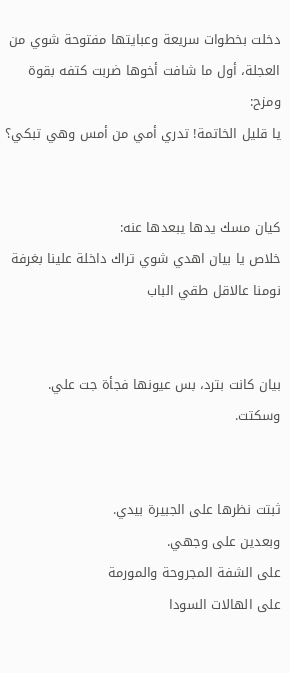دخلت بخطوات سريعة وعبايتها مفتوحة شوي من العجلة، أول ما شافت أخوها ضربت كتفه بقوة ومزح:
يا قليل الخاتمة! تدري أمي من أمس وهي تبكي؟


كيان مسك يدها يبعدها عنه:
خلاص يا بيان اهدي شوي تراك داخلة علينا بغرفة نومنا عالاقل طقي الباب


بيان كانت بترد، بس عيونها فجأة جت علي.
وسكتت.


ثبتت نظرها على الجبيرة بيدي.
وبعدين على وجهي.
على الشفة المجروحة والمورمة
على الهالات السودا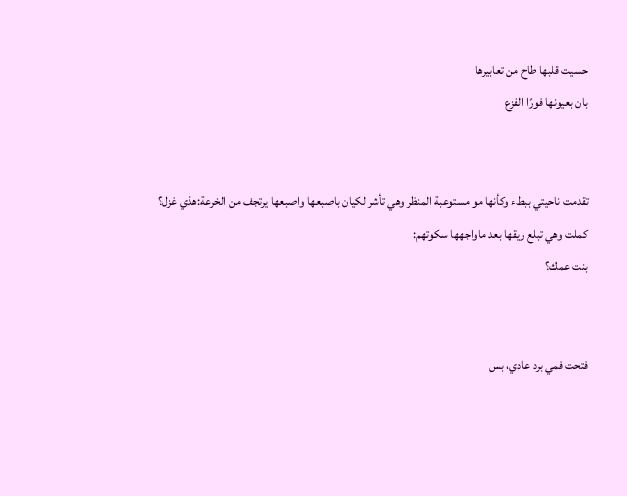حسيت قلبها طاح من تعابيرها
بان بعيونها فورًا الفزع


تقدمت ناحيتي ببطء وكأنها مو مستوعبة المنظر وهي تأشر لكيان باصبعها واصبعها يرتجف من الخرعة:هذي غزل؟
كملت وهي تبلع ريقها بعد ماواجهها سكوتهم:
بنت عمك؟


فتحت فمي برد عادي، بس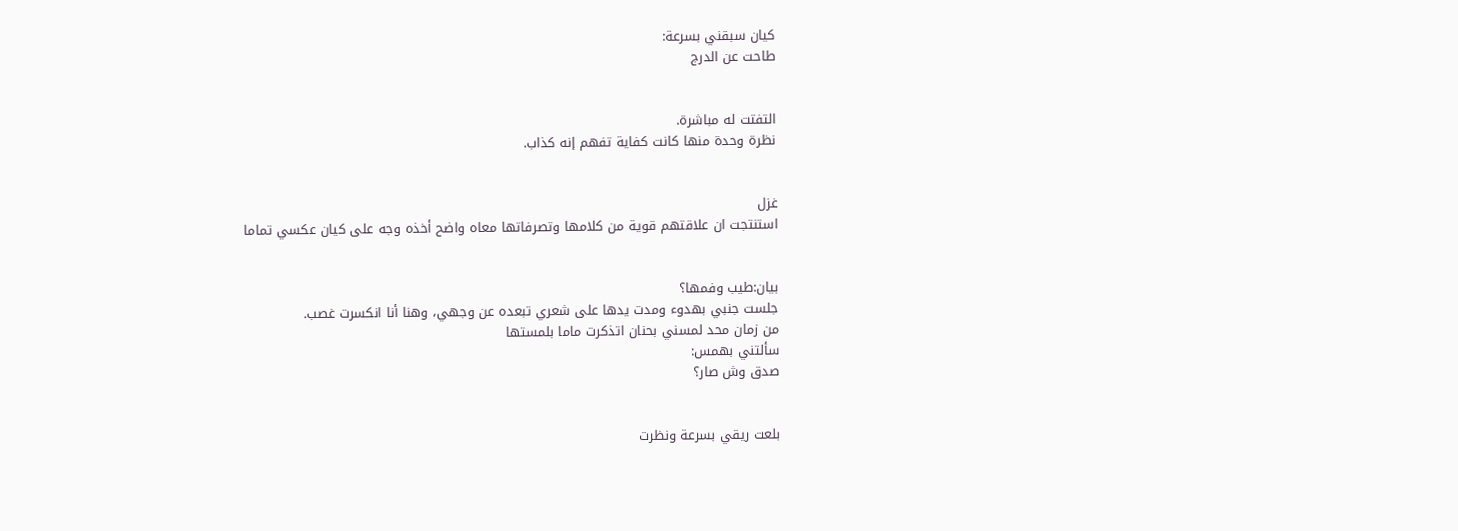كيان سبقني بسرعة:
طاحت عن الدرج


التفتت له مباشرة.
نظرة وحدة منها كانت كفاية تفهم إنه كذاب.


غزل
استنتجت ان علاقتهم قوية من كلامها وتصرفاتها معاه واضح أخذه وجه على كيان عكسي تماما


بيان:طيب وفمها؟
جلست جنبي بهدوء ومدت يدها على شعري تبعده عن وجهي، وهنا أنا انكسرت غصب.
من زمان محد لمسني بحنان اتذكرت ماما بلمستها
سألتني بهمس:
صدق وش صار؟


بلعت ريقي بسرعة ونظرت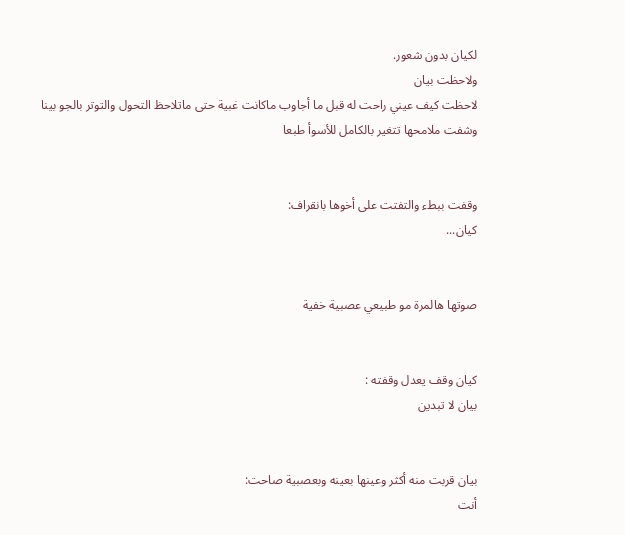لكيان بدون شعور.
ولاحظت بيان
لاحظت كيف عيني راحت له قبل ما أجاوب ماكانت غبية حتى ماتلاحظ التحول والتوتر بالجو بينا
وشفت ملامحها تتغير بالكامل للأسوأ طبعا


وقفت ببطء والتفتت على أخوها بانقراف:
كيان...


صوتها هالمرة مو طبيعي عصبية خفية


كيان وقف يعدل وقفته :
بيان لا تبدين


بيان قربت منه أكثر وعينها بعينه وبعصبية صاحت:
أنت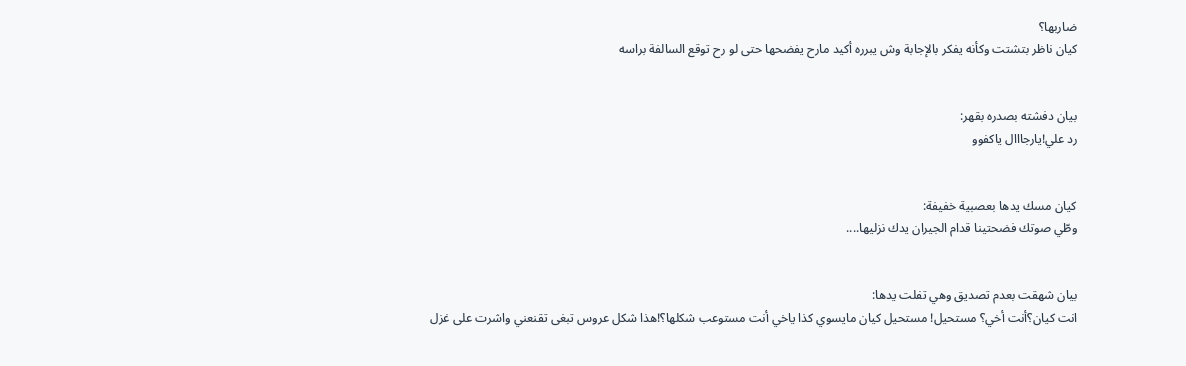ضاربها؟
كيان ناظر بتشتت وكأنه يفكر بالإجابة وش يبرره أكيد مارح يفضحها حتى لو رح توقع السالفة براسه


بيان دفشته بصدره بقهر:
رد علي!يارجااال ياكفوو


كيان مسك يدها بعصبية خفيفة:
وطّي صوتك فضحتينا قدام الجيران يدك نزليها....


بيان شهقت بعدم تصديق وهي تفلت يدها:
انت كيان؟أنت أخي؟ مستحيل! مستحيل كيان مايسوي كذا ياخي أنت مستوعب شكلها؟!هذا شكل عروس تبغى تقنعني واشرت على غزل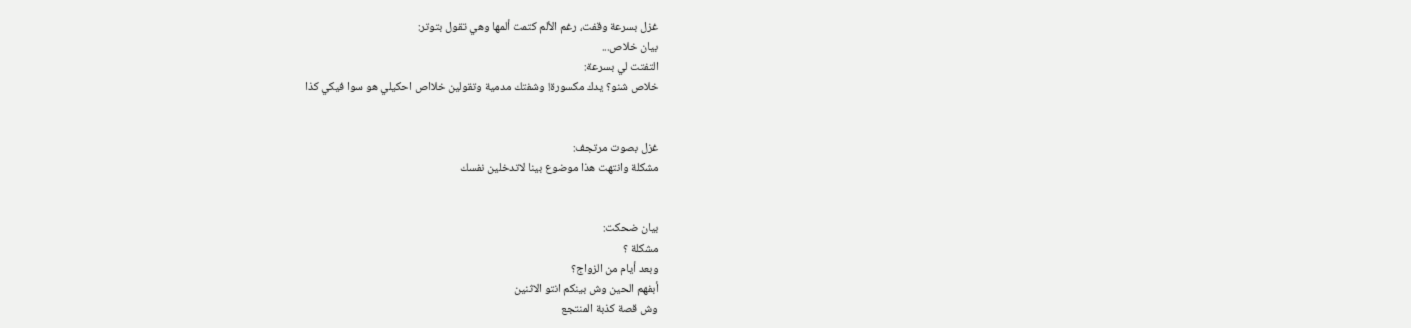غزل بسرعة وقفت، رغم الألم كتمت ألمها وهي تقول بتوتر:
بيان خلاص...
التفتت لي بسرعة:
خلاص شنو؟ يدك مكسورة! وشفتك مدمية وتقولين خلااص احكيلي هو سوا فيكي كذا


غزل بصوت مرتجف:
مشكلة وانتهت هذا موضوع بينا لاتدخلين نفسك


بيان ضحكت:
مشكلة ؟
وبعد أيام من الزواج؟
أبفهم الحين وش بينكم انتو الاثنين
وش قصة كذبة المنتجع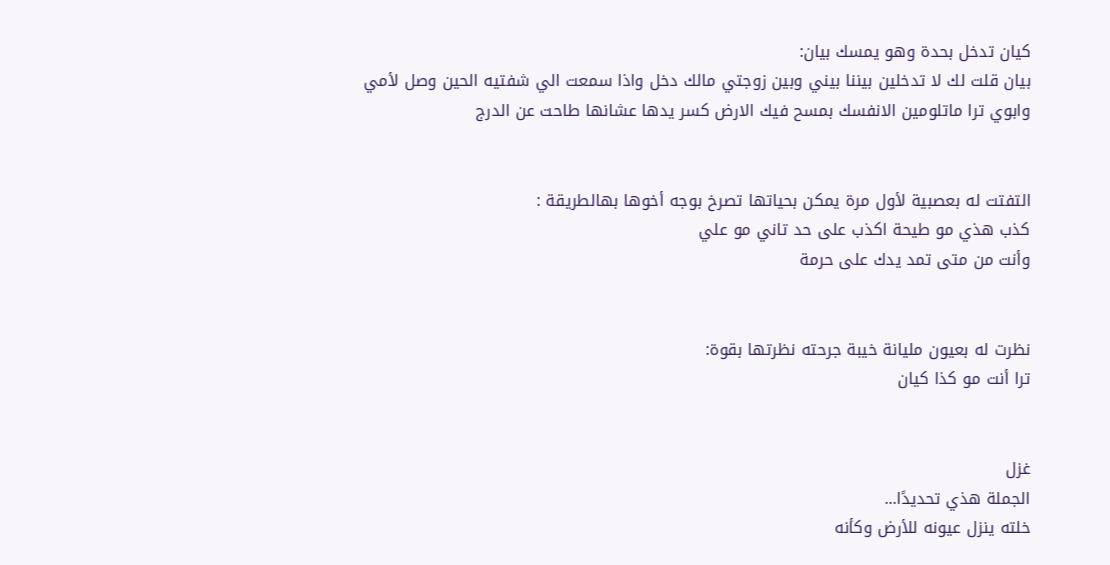كيان تدخل بحدة وهو يمسك بيان:
بيان قلت لك لا تدخلين بيننا بيني وبين زوجتي مالك دخل واذا سمعت الي شفتيه الحين وصل لأمي وابوي ترا ماتلومين الانفسك بمسح فيك الارض كسر يدها عشانها طاحت عن الدرج


التفتت له بعصبية لأول مرة يمكن بحياتها تصرخ بوجه أخوها بهالطريقة :
كذب هذي مو طيحة اكذب على حد تاني مو علي
وأنت من متى تمد يدك على حرمة


نظرت له بعيون مليانة خيبة جرحته نظرتها بقوة:
ترا أنت مو كذا كيان


غزل
الجملة هذي تحديدًا...
خلته ينزل عيونه للأرض وكأنه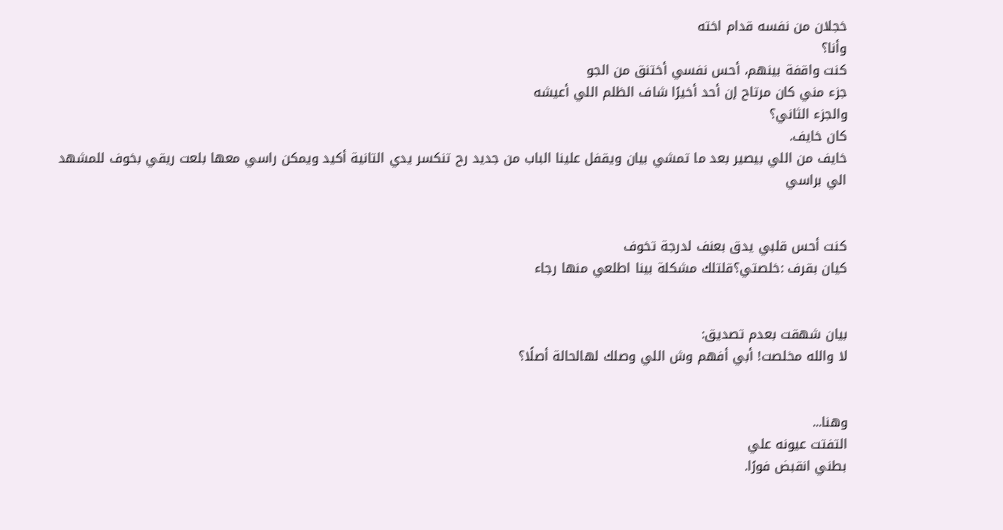خجلان من نفسه قدام اخته
وأنا؟
كنت واقفة بينهم، أحس نفسي أختنق من الجو
جزء مني كان مرتاح إن أحد أخيرًا شاف الظلم اللي أعيشه
والجزء الثاني؟
كان خايف.
خايف من اللي بيصير بعد ما تمشي بيان ويقفل علينا الباب من جديد رح تنكسر يدي التانية أكيد ويمكن راسي معها بلعت ريقي بخوف للمشهد الي براسي


كنت أحس قلبي يدق بعنف لدرجة تخوف
كيان بقرف :خلصتي؟قلتلك مشكلة بينا اطلعي منها رجاء


بيان شهقت بعدم تصديق:
لا والله مخلصت! أبي أفهم وش اللي وصلك لهالحالة أصلًا؟


وهنا...
التفتت عيونه علي
بطني انقبض فورًا.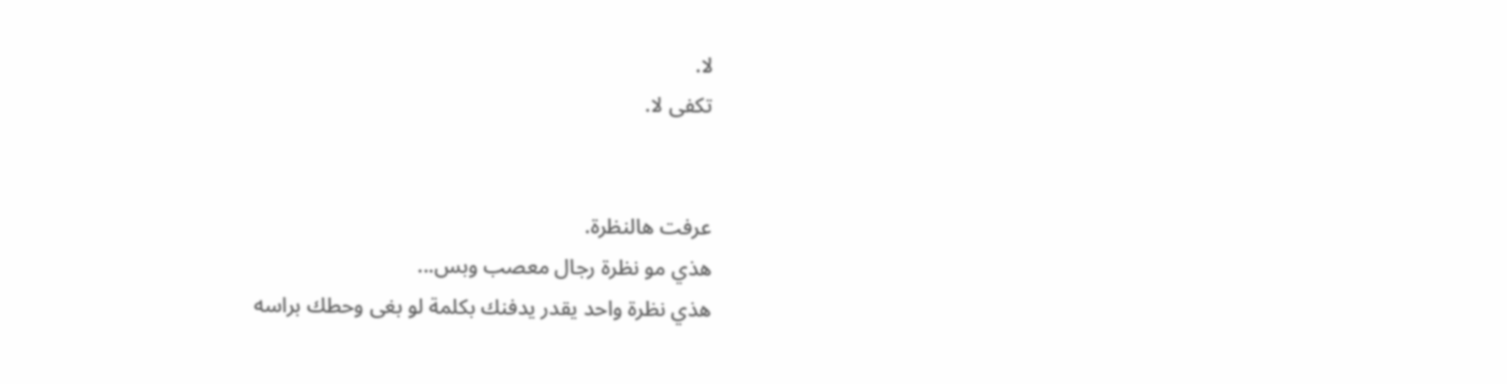لا.
تكفى لا.


عرفت هالنظرة.
هذي مو نظرة رجال معصب وبس...
هذي نظرة واحد يقدر يدفنك بكلمة لو بغى وحطك براسه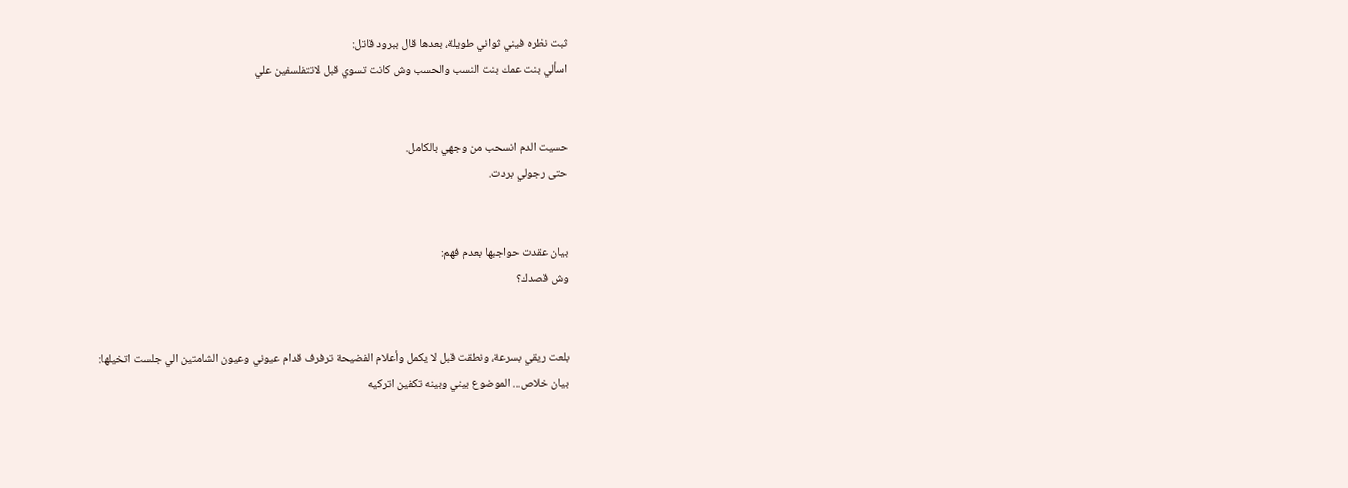ثبت نظره فيني ثواني طويلة، بعدها قال ببرود قاتل:
اسألي بنت عمك بنت النسب والحسب وش كانت تسوي قبل لاتتفلسفين علي


حسيت الدم انسحب من وجهي بالكامل.
حتى رجولي بردت.


بيان عقدت حواجبها بعدم فهم:
وش قصدك؟


بلعت ريقي بسرعة، ونطقت قبل لا يكمل وأعلام الفضيحة ترفرف قدام عيوني وعيون الشامتين الي جلست اتخيلها:
بيان خلاص... الموضوع بيني وبينه تكفين اتركيه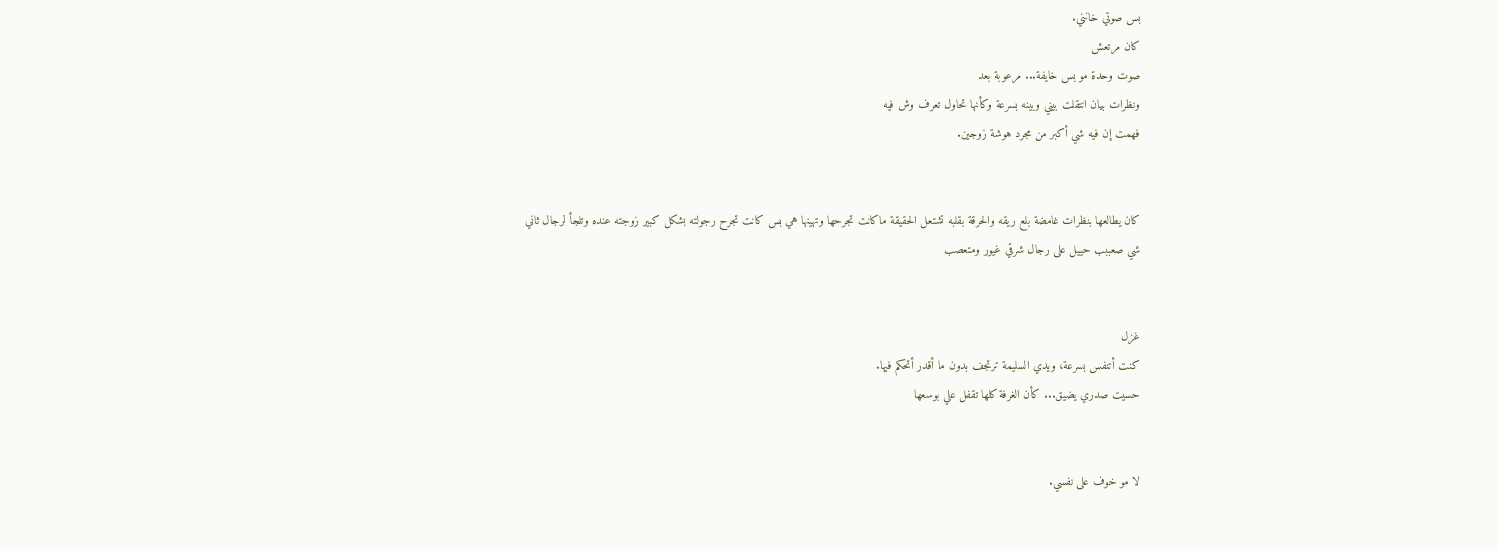بس صوتي خانني.
كان مرتعش
صوت وحدة مو بس خايفة... مرعوبة بعد
ونظرات بيان انتقلت بيني وبينه بسرعة وكأنها تحاول تعرف وش فيه
فهمت إن فيه شي أكبر من مجرد هوشة زوجين.


كان يطالعها بنظرات غامضة بلع ريقه والحرقة بقلبه تشتعل الحقيقة ماكانت تجرحها وتهينها هي بس كانت تجرح رجولته بشكل كبير زوجته عنده وتلجأ لرجال ثاني شي صعببب حييل على رجال شرقي غيور ومتعصب


غزل
كنت أتنفس بسرعة، ويدي السليمة ترتجف بدون ما أقدر أتحكم فيها.
حسيت صدري يضيق... كأن الغرفة كلها تقفل علي بوسعها


لا مو خوف على نفسي.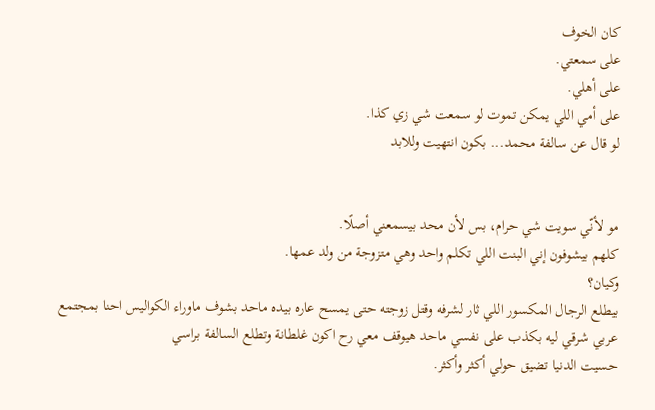كان الخوف
على سمعتي.
على أهلي.
على أمي اللي يمكن تموت لو سمعت شي زي كذا.
لو قال عن سالفة محمد... بكون انتهيت وللابد


مو لأنّي سويت شي حرام، بس لأن محد بيسمعني أصلًا.
كلهم بيشوفون إني البنت اللي تكلم واحد وهي متزوجة من ولد عمها.
وكيان؟
بيطلع الرجال المكسور اللي ثار لشرفه وقتل زوجته حتى يمسح عاره بيده ماحد بشوف ماوراء الكواليس احنا بمجتمع عربي شرقي ليه بكذب على نفسي ماحد هيوقف معي رح اكون غلطانة وتطلع السالفة براسي
حسيت الدنيا تضيق حولي أكثر وأكثر.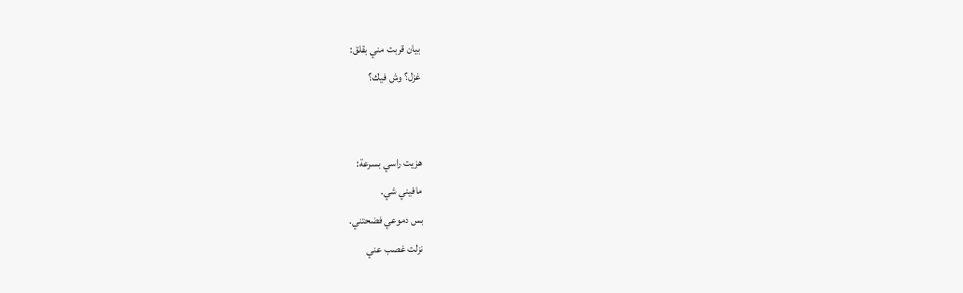بيان قربت مني بقلق:
غزل؟ وش فيك؟


هزيت راسي بسرعة:
مافيني شي.
بس دموعي فضحتني.
نزلت غصب عني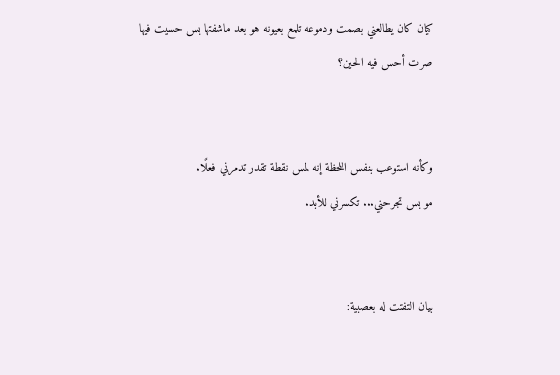كيان كان يطالعني بصمت ودموعه تلمع بعيونه هو بعد ماشفتها بس حسيت فيها
صرت أحس فيه الحين؟


وكأنه استوعب بنفس اللحظة إنه لمس نقطة تقدر تدمرني فعلًا.
مو بس تجرحني... تكسرني للأبد.


بيان التفتت له بعصبية: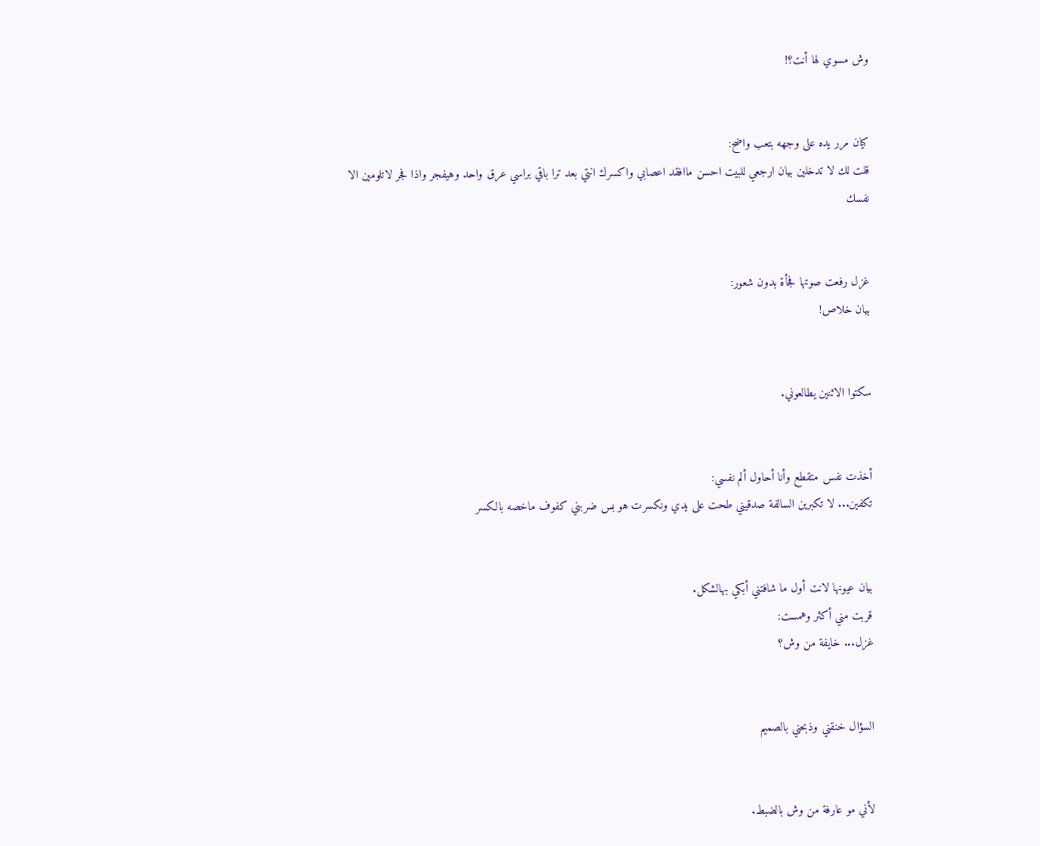وش مسوي لها أنت؟!


كيان مرر يده على وجهه بتعب واضح:
قلت لك لا تدخلين بيان ارجعي للبيت احسن ماافقد اعصابي واكسرك انتي بعد ترا باقي براسي عرق واحد وهيفجر واذا فجر لاتلومين الا نفسك


غزل رفعت صوتها فجأة بدون شعور:
بيان خلاص!


سكتوا الاثنين يطالعوني.


أخذت نفس متقطع وأنا أحاول ألم نفسي:
تكفين... لا تكبرين السالفة صدقيني طحت على يدي ونكسرت هو بس ضربني كفوف ماخصه بالكسر


بيان عيونها لانت أول ما شافتني أبكي بهالشكل.
قربت مني أكثر وهمست:
غزل... خايفة من وش؟


السؤال خنقني وذبحني بالصميم


لأني مو عارفة من وش بالضبط.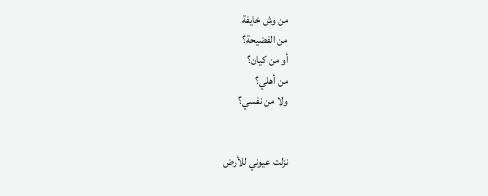من وش خايفة
من الفضيحة؟
أو من كيان؟
من أهلي؟
ولا من نفسي؟


نزلت عيوني للأرض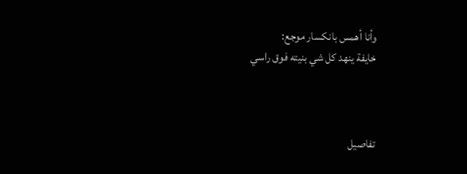وأنا أهمس بانكسار موجع:
خايفة ينهد كل شي بنيته فوق راسي



تفاصيل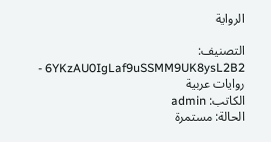الرواية

التصنيف: 6YKzAU0IgLaf9uSSMM9UK8ysL2B2 - روايات عربية
الكاتب: admin
الحالة: مستمرة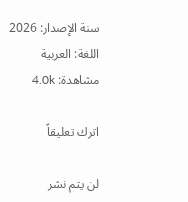سنة الإصدار: 2026
اللغة: العربية
مشاهدة: 4.0k

اترك تعليقاً

لن يتم نشر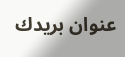عنوان بريدك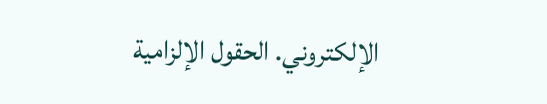الإلكتروني. الحقول الإلزامية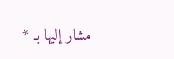مشار إليها بـ *